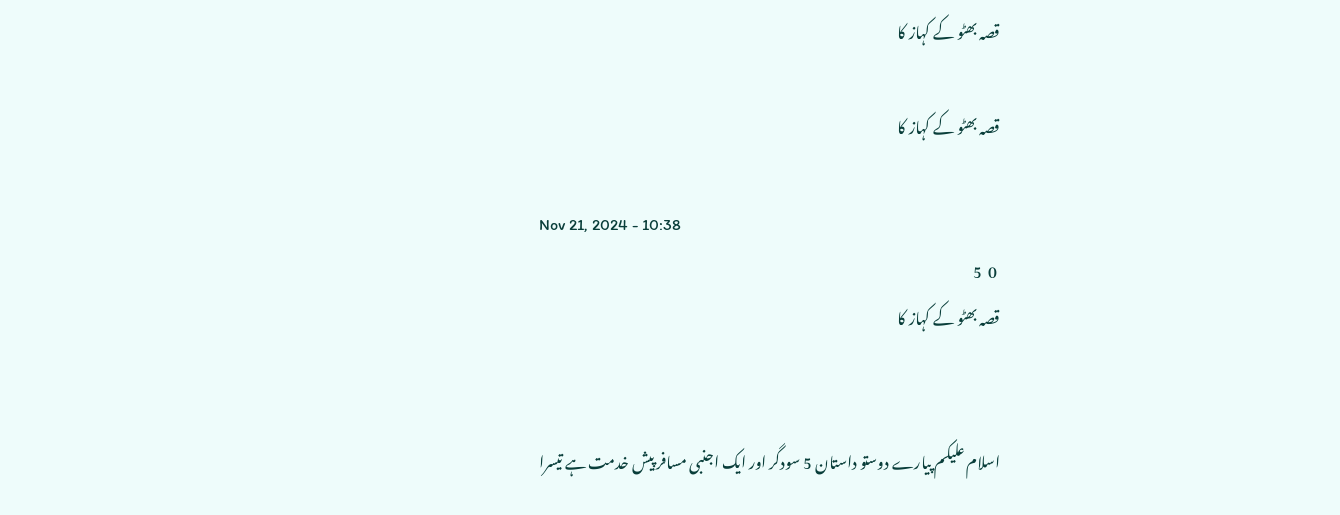قصہ بھٹو کے کہاز کا

قصہ بھٹو کے کہاز کا

Nov 21, 2024 - 10:38
 0  5
قصہ بھٹو کے کہاز کا


اسلام علیکم پیارے دوستو داستان 5 سودگر اور ایک اجنبی مسافر پیش خدمت ہے تیسرا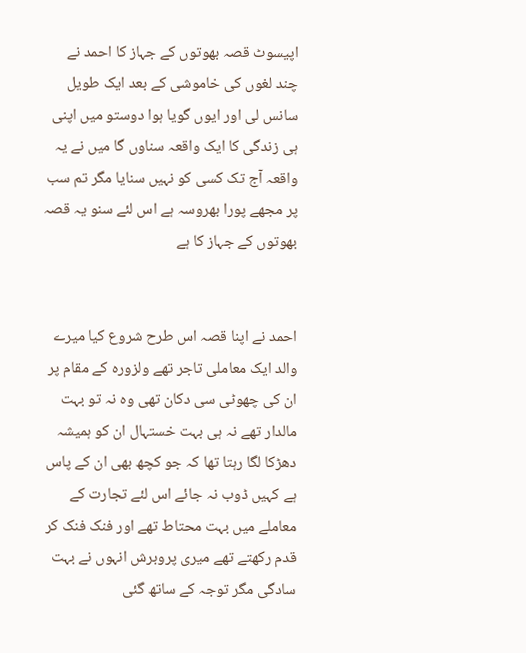اپیسوٹ قصہ بھوتوں کے جہاز کا احمد نے چند لغوں کی خاموشی کے بعد ایک طویل سانس لی اور ایوں گویا ہوا دوستو میں اپنی ہی زندگی کا ایک واقعہ سناوں گا میں نے یہ واقعہ آج تک کسی کو نہیں سنایا مگر تم سب پر مجھے پورا بھروسہ ہے اس لئے سنو یہ قصہ بھوتوں کے جہاز کا ہے


احمد نے اپنا قصہ اس طرح شروع کیا میرے والد ایک معاملی تاجر تھے ولزورہ کے مقام پر ان کی چھوٹی سی دکان تھی وہ نہ تو بہت مالدار تھے نہ ہی بہت خستہال ان کو ہمیشہ دھڑکا لگا رہتا تھا کہ جو کچھ بھی ان کے پاس ہے کہیں ڈوب نہ جائے اس لئے تجارت کے معاملے میں بہت محتاط تھے اور فنک فنک کر قدم رکھتے تھے میری پروبرش انہوں نے بہت سادگی مگر توجہ کے ساتھ گئی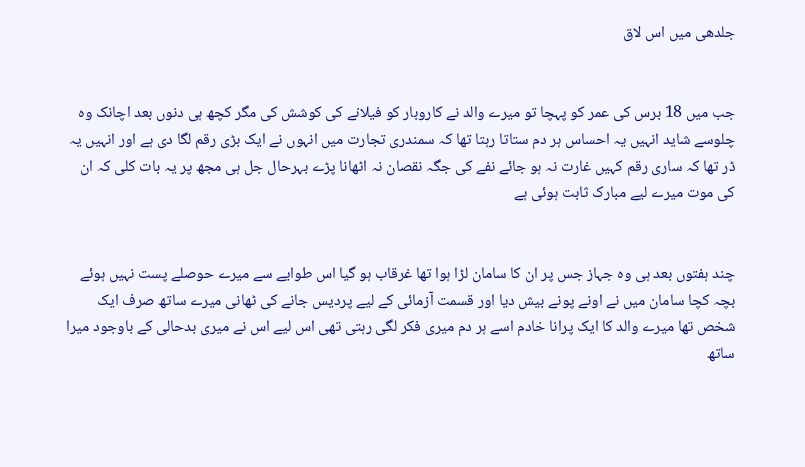جلدھی میں اس لاق


جب میں 18 برس کی عمر کو پہچا تو میرے والد نے کاروبار کو فیلانے کی کوشش کی مگر کچھ ہی دنوں بعد اچانک وہ چلوسے شاید انہیں یہ احساس ہر دم ستاتا رہتا تھا کہ سمندری تجارت میں انہوں نے ایک بڑی رقم لگا دی ہے اور انہیں یہ ڈر تھا کہ ساری رقم کہیں غارت نہ ہو جائے نفے کی جگہ نقصان نہ اٹھانا پڑے بہرحال جل ہی مجھ پر یہ بات کلی کہ ان کی موت میرے لیے مبارک ثابت ہوئی ہے


چند ہفتوں بعد ہی وہ جہاز جس پر ان کا سامان لڑا ہوا تھا غرقاب ہو گیا اس طوایے سے میرے حوصلے پست نہیں ہوئے بچہ کچا سامان میں نے اونے پونے بیش دیا اور قسمت آزمائی کے لیے پردیس جانے کی ٹھانی میرے ساتھ صرف ایک شخص تھا میرے والد کا ایک پرانا خادم اسے ہر دم میری فکر لگی رہتی تھی اس لیے اس نے میری بدحالی کے باوجود میرا ساتھ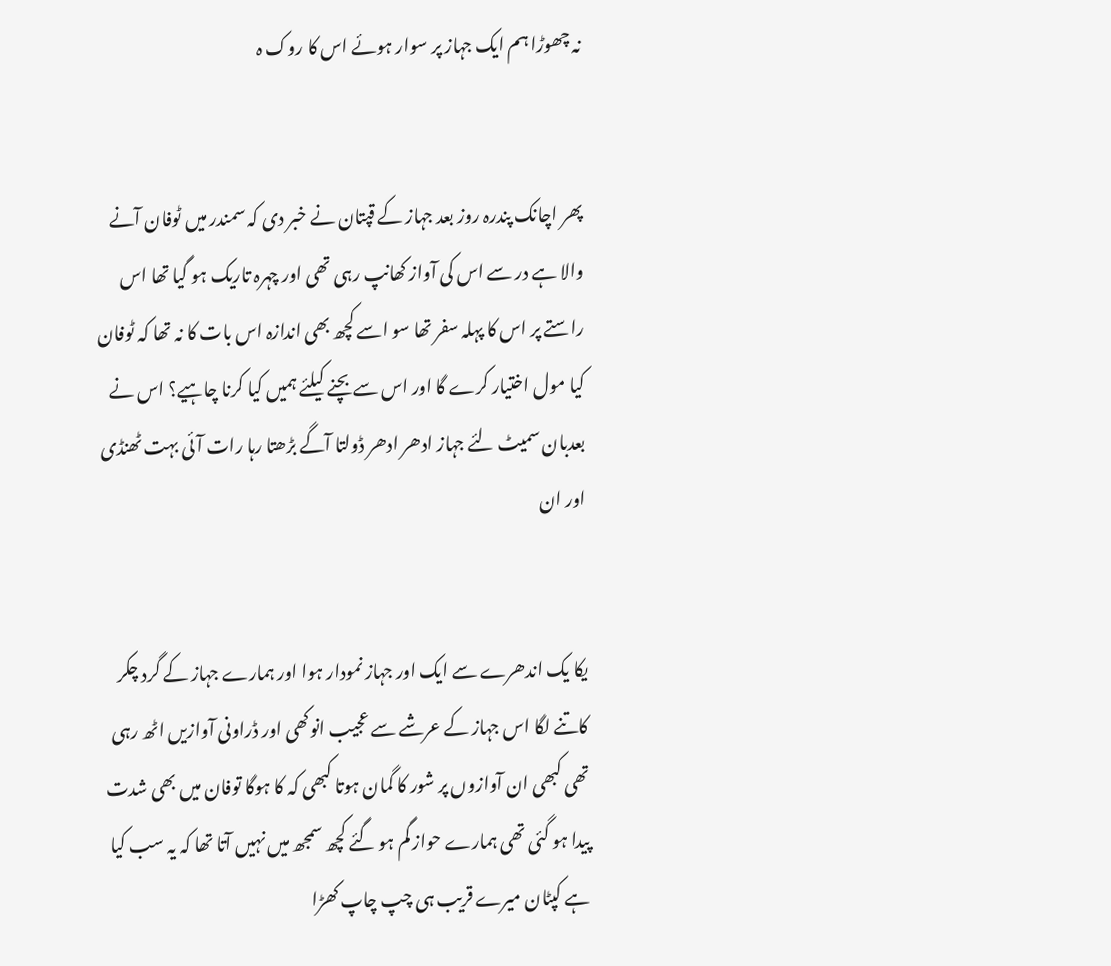نہ چھوڑا ہم ایک جہاز پر سوار ہوئے اس کا روک ہ


پھر اچانک پندرہ روز بعد جہاز کے قپتان نے خبر دی کہ سمندر میں ٹوفان آنے والا ہے در سے اس کی آواز کھانپ رہی تھی اور چہرہ تاریک ہو گیا تھا اس راستے پر اس کا پہلہ سفر تھا سو اسے کچھ بھی اندازہ اس بات کا نہ تھا کہ ٹوفان کیا مول اختیار کرے گا اور اس سے بچنے کیلئے ہمیں کیا کرنا چاہیے؟ اس نے بعدبان سمیٹ لئے جہاز ادھر ادھر ڈولتا آگے بڑھتا رہا رات آئی بہت ٹھنڈی اور ان


یکا یک اندھرے سے ایک اور جہاز نمودار ہوا اور ہمارے جہاز کے گرد چکر کاتنے لگا اس جہاز کے عرشے سے عجیب انوکھی اور ڈراونی آوازیں اٹھ رہی تھی کبھی ان آوازوں پر شور کا گمان ہوتا کبھی کہ کا ہوگا توفان میں بھی شدت پیدا ہو گئی تھی ہمارے حواز گم ہو گئے کچھ سمجھ میں نہیں آتا تھا کہ یہ سب کیا ہے کپٹان میرے قریب ہی چپ چاپ کھڑا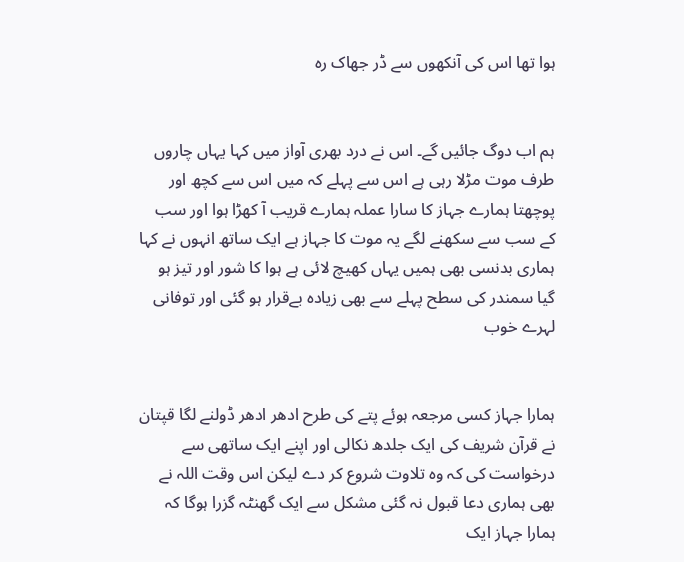ہوا تھا اس کی آنکھوں سے ڈر جھاک رہ


ہم اب دوگ جائیں گے۔ اس نے درد بھری آواز میں کہا یہاں چاروں طرف موت مڑلا رہی ہے اس سے پہلے کہ میں اس سے کچھ اور پوچھتا ہمارے جہاز کا سارا عملہ ہمارے قریب آ کھڑا ہوا اور سب کے سب سے سکھنے لگے یہ موت کا جہاز ہے ایک ساتھ انہوں نے کہا ہماری بدنسی بھی ہمیں یہاں کھیچ لائی ہے ہوا کا شور اور تیز ہو گیا سمندر کی سطح پہلے سے بھی زیادہ بےقرار ہو گئی اور توفانی لہرے خوب


ہمارا جہاز کسی مرجعہ ہوئے پتے کی طرح ادھر ادھر ڈولنے لگا قپتان نے قرآن شریف کی ایک جلدھ نکالی اور اپنے ایک ساتھی سے درخواست کی کہ وہ تلاوت شروع کر دے لیکن اس وقت اللہ نے بھی ہماری دعا قبول نہ گئی مشکل سے ایک گھنٹہ گزرا ہوگا کہ ہمارا جہاز ایک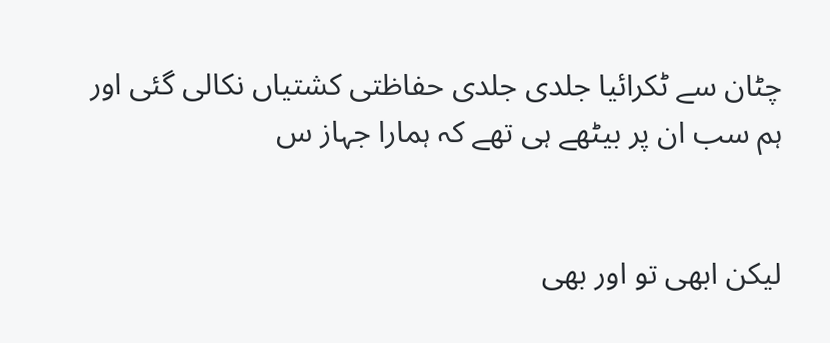چٹان سے ٹکرائیا جلدی جلدی حفاظتی کشتیاں نکالی گئی اور ہم سب ان پر بیٹھے ہی تھے کہ ہمارا جہاز س


لیکن ابھی تو اور بھی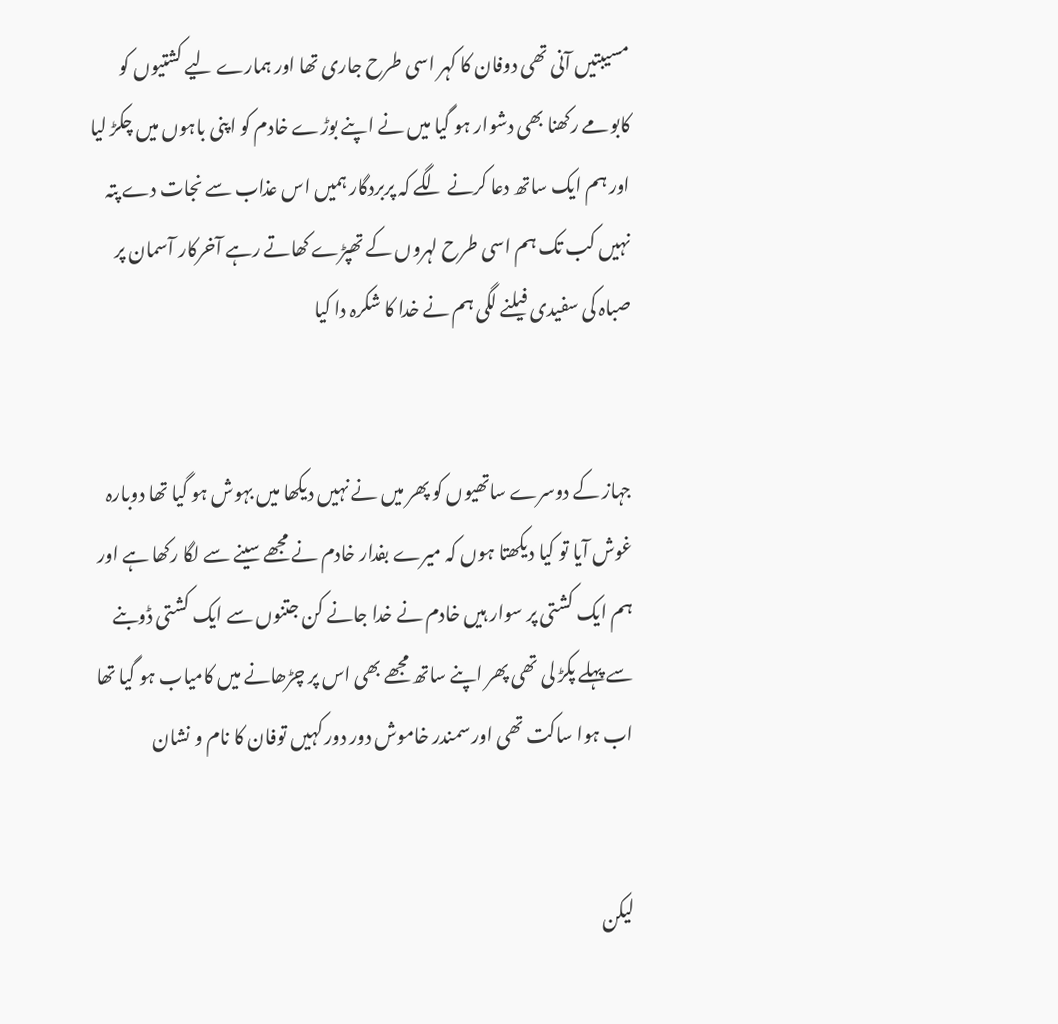مسیبتیں آنی تھی دوفان کا کہر اسی طرح جاری تھا اور ہمارے لیے کشتیوں کو کابومے رکھنا بھی دشوار ہو گیا میں نے اپنے بوڑے خادم کو اپنی باہوں میں چکڑ لیا اور ہم ایک ساتھ دعا کرنے لگے کہ پربردگار ہمیں اس عذاب سے نجات دے پتہ نہیں کب تک ہم اسی طرح لہروں کے تھپڑے کھاتے رہے آخرکار آسمان پر صباہ کی سفیدی فیلنے لگی ہم نے خدا کا شکرہ دا کیا


جہاز کے دوسرے ساتھیوں کو پھر میں نے نہیں دیکھا میں بہوش ہو گیا تھا دوبارہ غوش آیا تو کیا دیکھتا ہوں کہ میرے بفدار خادم نے مجھے سینے سے لگا رکھا ہے اور ہم ایک کشتی پر سوار ہیں خادم نے خدا جانے کن جتنوں سے ایک کشتی ڈوبنے سے پہلے پکڑ لی تھی پھر اپنے ساتھ مجھے بھی اس پر چڑھانے میں کامیاب ہو گیا تھا اب ہوا ساکت تھی اور سمندر خاموش دور دور کہیں توفان کا نام و نشان


لیکن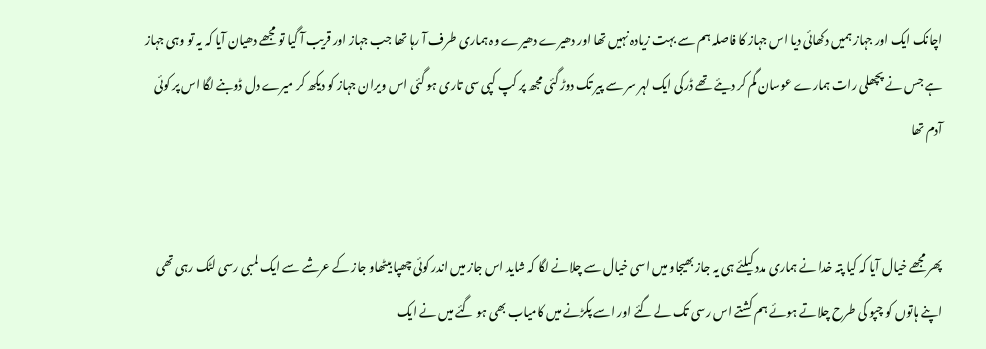اچانک ایک اور جہاز ہمیں دکھائی دیا اس جہاز کا فاصلہ ہم سے بہت زیادہ نہیں تھا اور دھیرے دھیرے وہ ہماری طرف آ رہا تھا جب جہاز اور قریب آ گیا تو مجھے دھیان آیا کہ یہ تو وہی جہاز ہے جس نے پچھلی رات ہمارے عوسان گم کر دیئے تھے ڈرکی ایک لہر سر سے پیر تک دوڑ گئی مجھ پر کپ کپی سی تاری ہو گئی اس ویران جہاز کو دیکھ کر میرے دل ڈوبنے لگا اس پر کوئی آدم تھا


پھر مجھے خیال آیا کہ کیا پتہ خدا نے ہماری مدد کیلئے ہی یہ جاز بھیجاو میں اسی خیال سے چلانے لگا کہ شاید اس جاز میں اندر کوئی چھپا بیٹھاو جاز کے عرشے سے ایک لمبی رسی لٹک رہی تھی اپنے ہاتوں کو چپو کی طرح چلاتے ہوئے ہم کشتے اس رسی تک لے گئے اور اسے پکڑنے میں کامیاب بھی ہو گئے میں نے ایک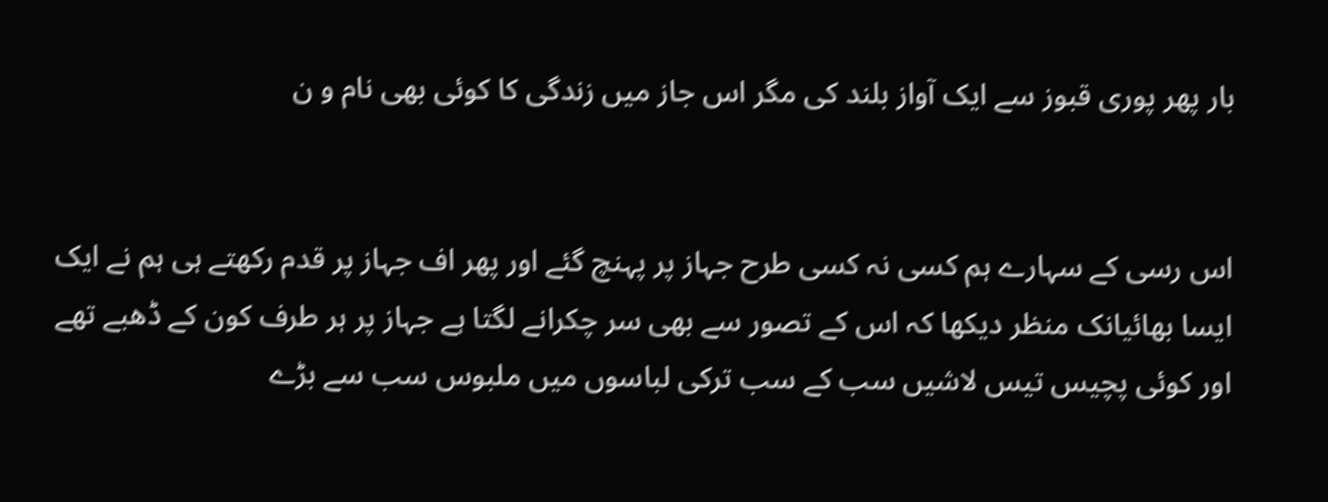بار پھر پوری قبوز سے ایک آواز بلند کی مگر اس جاز میں زندگی کا کوئی بھی نام و ن


اس رسی کے سہارے ہم کسی نہ کسی طرح جہاز پر پہنچ گئے اور پھر اف جہاز پر قدم رکھتے ہی ہم نے ایک ایسا بھائیانک منظر دیکھا کہ اس کے تصور سے بھی سر چکرانے لگتا ہے جہاز پر ہر طرف کون کے ڈھبے تھے اور کوئی پچیس تیس لاشیں سب کے سب ترکی لباسوں میں ملبوس سب سے بڑے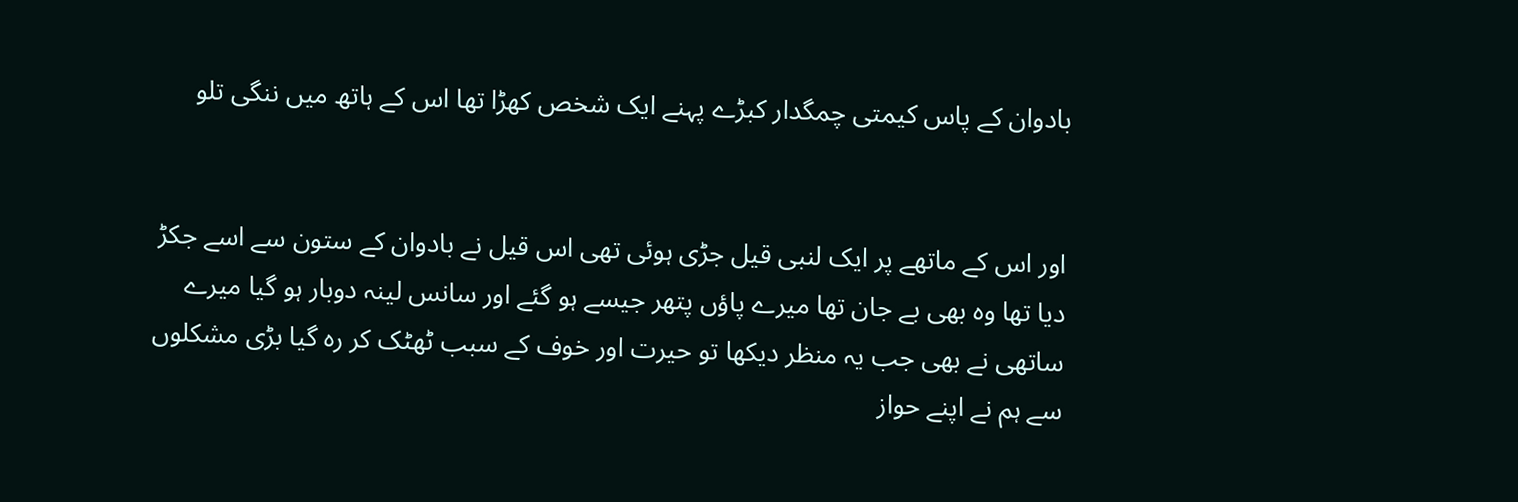بادوان کے پاس کیمتی چمگدار کبڑے پہنے ایک شخص کھڑا تھا اس کے ہاتھ میں ننگی تلو


اور اس کے ماتھے پر ایک لنبی قیل جڑی ہوئی تھی اس قیل نے بادوان کے ستون سے اسے جکڑ دیا تھا وہ بھی بے جان تھا میرے پاؤں پتھر جیسے ہو گئے اور سانس لینہ دوبار ہو گیا میرے ساتھی نے بھی جب یہ منظر دیکھا تو حیرت اور خوف کے سبب ٹھٹک کر رہ گیا بڑی مشکلوں سے ہم نے اپنے حواز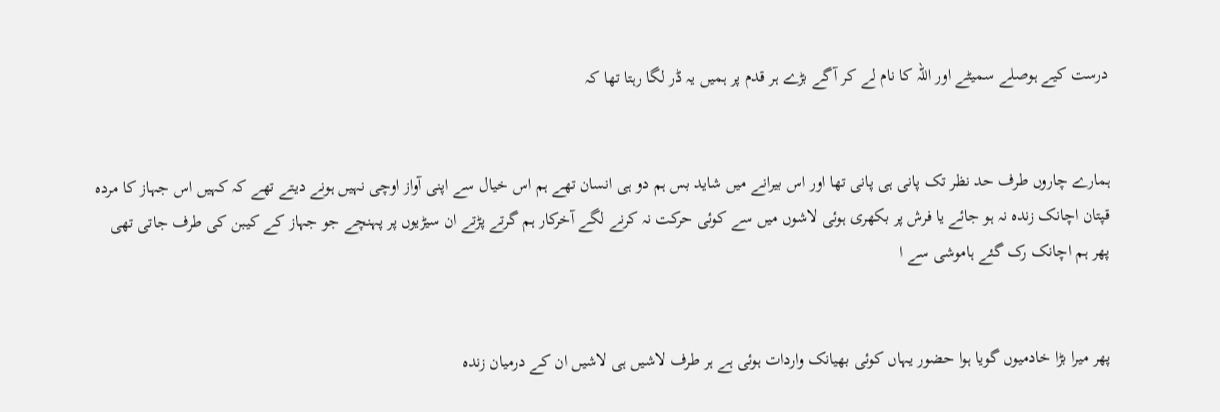درست کیے ہوصلے سمیٹے اور اللہ کا نام لے کر آگے بڑے ہر قدم پر ہمیں یہ ڈر لگا رہتا تھا کہ


ہمارے چاروں طرف حد نظر تک پانی ہی پانی تھا اور اس بیرانے میں شاید بس ہم دو ہی انسان تھے ہم اس خیال سے اپنی آواز اوچی نہیں ہونے دیتے تھے کہ کہیں اس جہاز کا مردہ قپتان اچانک زندہ نہ ہو جائے یا فرش پر بکھری ہوئی لاشوں میں سے کوئی حرکت نہ کرنے لگے آخرکار ہم گرتے پڑتے ان سیڑیوں پر پہنچے جو جہاز کے کیبن کی طرف جاتی تھی پھر ہم اچانک رک گئے ہاموشی سے ا


پھر میرا بڑا خادمیوں گویا ہوا حضور یہاں کوئی بھیانک واردات ہوئی ہے ہر طرف لاشیں ہی لاشیں ان کے درمیان زندہ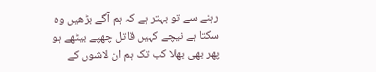رہنے سے تو بہتر ہے کہ ہم آگے بڑھیں وہ سکتا ہے نیچے کہیں قاتل چھپے بیٹھے ہو پھر بھی بھلا کب تک ہم ان لاشوں کے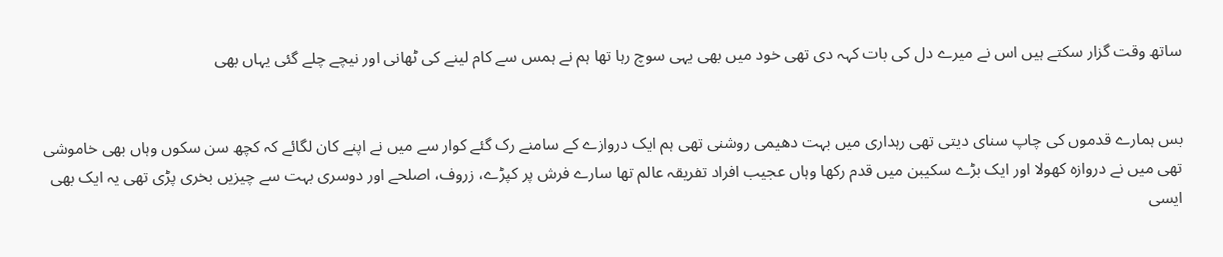ساتھ وقت گزار سکتے ہیں اس نے میرے دل کی بات کہہ دی تھی خود میں بھی یہی سوچ رہا تھا ہم نے ہمس سے کام لینے کی ٹھانی اور نیچے چلے گئی یہاں بھی


بس ہمارے قدموں کی چاپ سنای دیتی تھی رہداری میں بہت دھیمی روشنی تھی ہم ایک دروازے کے سامنے رک گئے کوار سے میں نے اپنے کان لگائے کہ کچھ سن سکوں وہاں بھی خاموشی تھی میں نے دروازہ کھولا اور ایک بڑے سکیبن میں قدم رکھا وہاں عجیب افراد تفریقہ عالم تھا سارے فرش پر کپڑے، زروف، اصلحے اور دوسری بہت سے چیزیں بخری پڑی تھی یہ ایک بھی ایسی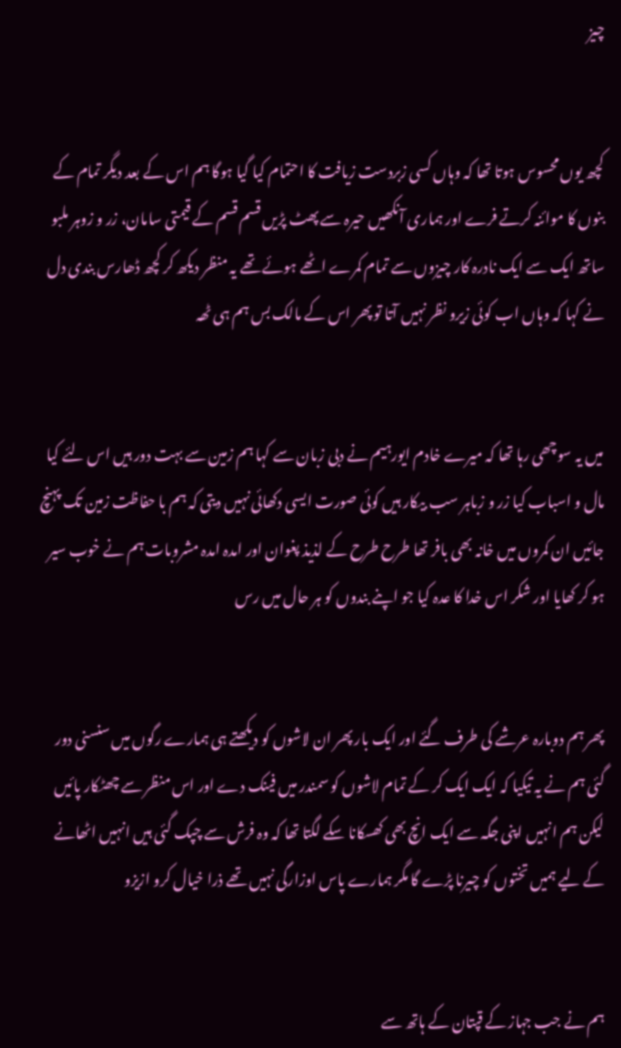چیز


کچھ یوں محسوس ہوتا تھا کہ وہاں کسی زبردست زیافت کا احتمام کیا گیا ہوگا ہم اس کے بعد دیگر تمام کے بنوں کا موائنہ کرتے فرے اور ہماری آنکھیں حیرہ سے پھٹ پڑیں قسم قسم کے قیمتی سامان، زر و زوہر ملبو ساتھ ایک سے ایک نادرہ کار چیزوں سے تمام کمرے اٹھے ہوئے تھے یہ منظر دیکھ کر کچھ ڈھارس بندی دل نے کہا کہ وہاں اب کوئی زیرو نظر نہیں آتا تو پھر اس کے مالک بس ہم ہی ٹھہ


میں یہ سوچھی رہا تھا کہ میرے خادم ایورہیم نے دبی زبان سے کہا ہم زمین سے بہت دور ہیں اس لئے کیا مال و اسباب کیا زر و زباہر سب بیکار ہیں کوئی صورت ایسی دکھائی نہیں دیتی کہ ہم با حفاظت زمین تک پہنچ جائیں ان کمروں میں خانہ بھی بافر تھا طرح طرح کے لذیذ پغوان اور امدہ امدہ مشروبات ہم نے خوب سیر ہو کر کھایا اور شکر اس خدا کا عدہ کیا جو اپنے بندوں کو ہر حال میں رس


پھر ہم دوبارہ عرشے کی طرف گئے اور ایک بار پھر ان لاشوں کو دیکھتے ہی ہمارے رگوں میں سنسنی دور گئی ہم نے یہ تیکیا کہ ایک ایک کر کے تمام لاشوں کو سمندر میں فینک دے اور اس منظر سے چھٹکار پائیں لیکن ہم انہیں اپنی جگہ سے ایک انچ بھی کھسکانا سکے لگتا تھا کہ وہ فرش سے چپک گئی ہیں انہیں اٹھانے کے لیے ہمیں تختوں کو چیرنا پڑے گا مگر ہمارے پاس اوزارگی نہیں تھے ذرا خیال کرو ازیزو


ہم نے جب جہاز کے قپتان کے ہاتھ سے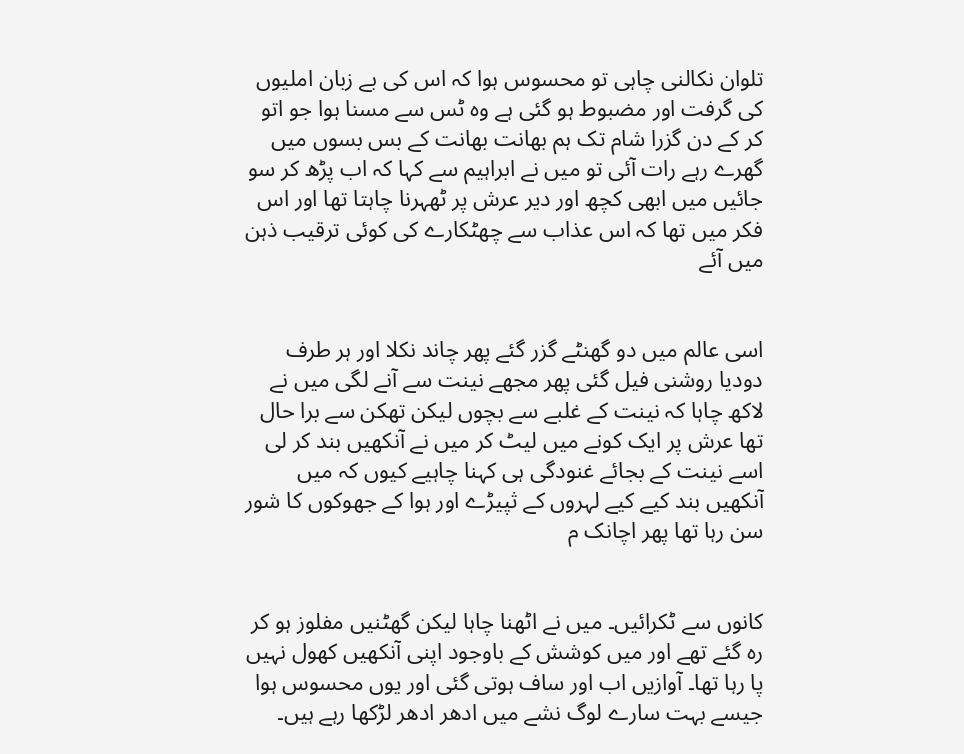تلوان نکالنی چاہی تو محسوس ہوا کہ اس کی بے زبان املیوں کی گرفت اور مضبوط ہو گئی ہے وہ ٹس سے مسنا ہوا جو اتو کر کے دن گزرا شام تک ہم بھانت بھانت کے بس بسوں میں گھرے رہے رات آئی تو میں نے ابراہیم سے کہا کہ اب پڑھ کر سو جائیں میں ابھی کچھ اور دیر عرش پر ٹھہرنا چاہتا تھا اور اس فکر میں تھا کہ اس عذاب سے چھٹکارے کی کوئی ترقیب ذہن میں آئے


اسی عالم میں دو گھنٹے گزر گئے پھر چاند نکلا اور ہر طرف دودیا روشنی فیل گئی پھر مجھے نینت سے آنے لگی میں نے لاکھ چاہا کہ نینت کے غلبے سے بچوں لیکن تھکن سے برا حال تھا عرش پر ایک کونے میں لیٹ کر میں نے آنکھیں بند کر لی اسے نینت کے بجائے غنودگی ہی کہنا چاہیے کیوں کہ میں آنکھیں بند کیے کیے لہروں کے ثپیڑے اور ہوا کے جھوکوں کا شور سن رہا تھا پھر اچانک م


کانوں سے ٹکرائیں۔ میں نے اٹھنا چاہا لیکن گھٹنیں مفلوز ہو کر رہ گئے تھے اور میں کوشش کے باوجود اپنی آنکھیں کھول نہیں پا رہا تھا۔ آوازیں اب اور ساف ہوتی گئی اور یوں محسوس ہوا جیسے بہت سارے لوگ نشے میں ادھر ادھر لڑکھا رہے ہیں۔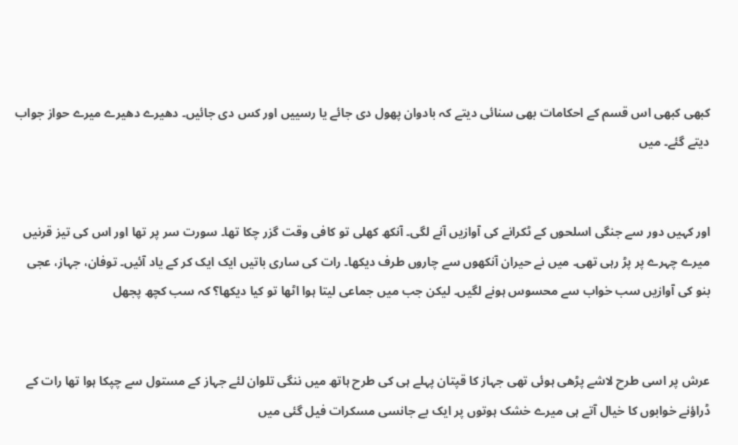کبھی کبھی اس قسم کے احکامات بھی سنائی دیتے کہ بادوان پھول دی جائے یا رسییں اور کس دی جائیں۔ دھیرے دھیرے میرے حواز جواب دیتے گئے۔ میں


اور کہیں دور سے جنگی اسلحوں کے ٹکرانے کی آوازیں آنے لگی۔ آنکھ کھلی تو کافی وقت گزر چکا تھا۔ سورت سر پر تھا اور اس کی تیز قرنیں میرے چہرے پر پڑ رہی تھی۔ میں نے حیران آنکھوں سے چاروں طرف دیکھا۔ رات کی ساری باتیں ایک ایک کر کے یاد آئیں۔ توفان، جہاز، عجی بنو کی آوازیں سب خواب سے محسوس ہونے لگیں۔ لیکن جب میں جماعی لیتا ہوا اٹھا تو کیا دیکھا؟ کہ سب کچھ پجھل


عرش پر اسی طرح لاشے پڑھی ہوئی تھی جہاز کا قپتان پہلے ہی کی طرح ہاتھ میں ننگی تلوان لئے جہاز کے مستول سے چپکا ہوا تھا رات کے ڈراؤنے خوابوں کا خیال آتے ہی میرے خشک ہوتوں پر ایک بے جانسی مسکرات فیل گئی میں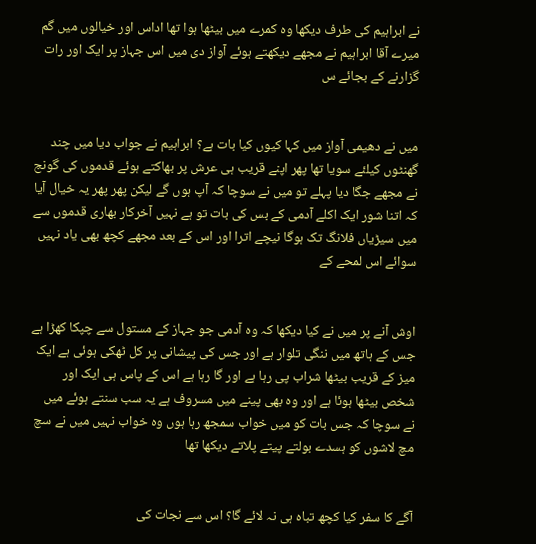نے ابراہیم کی طرف دیکھا وہ کمرے میں بیٹھا ہوا تھا اداس اور خیالوں میں گم میرے آقا ابراہیم نے مجھے دیکھتے ہوئے آواز دی میں اس جہاز پر ایک اور رات گزارنے کے بجائے س


میں نے دھیمی آواز میں کہا کیوں کیا بات ہے؟ ابراہیم نے جواب دیا میں چند گھنٹوں کیلئے سویا تھا پھر اپنے قریب ہی عرش پر بھاکتے ہوئے قدموں کی گونج نے مجھے جگا دیا پہلے تو میں نے سوچا کہ آپ ہوں گے لیکن پھر پھر یہ خیال آیا کہ اتنا شور ایک اکلے آدمی کے بس کی بات تو ہے نہیں آخرکار بھاری قدموں سے میں سیڑیاں فلانگ تک ہوگا نیچے اترا اور اس کے بعد مجھے کچھ بھی یاد نہیں سوائے اس لمحے کے


اوش آنے پر میں نے کیا دیکھا کہ وہ آدمی جو جہاز کے مستول سے چپکا کھڑا ہے جس کے ہاتھ میں ننگی تلوار ہے اور جس کی پیشانی پر کل ٹھکی ہوئی ہے ایک میز کے قریب بیٹھا شراب پی رہا ہے اور گا رہا ہے اس کے پاس ہی ایک اور شخص بیٹھا ہوئا ہے اور وہ بھی پینے میں مسروف ہے یہ سب سنتے ہوئے میں نے سوچا کہ جس بات کو میں خواب سمجھ رہا ہوں وہ خواب نہیں میں نے سچ مچ لاشوں کو ہسدے بولتے پیتے پلاتے دیکھا تھا


آگے کا سفر کیا کچھ تباہ ہی نہ لائے گا؟ اس سے نجات کی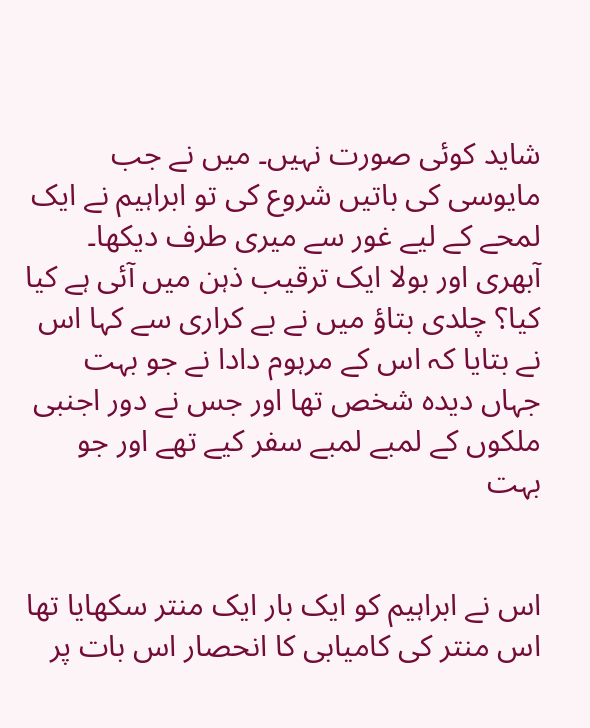شاید کوئی صورت نہیں۔ میں نے جب مایوسی کی باتیں شروع کی تو ابراہیم نے ایک لمحے کے لیے غور سے میری طرف دیکھا۔ آبھری اور بولا ایک ترقیب ذہن میں آئی ہے کیا کیا؟ چلدی بتاؤ میں نے بے کراری سے کہا اس نے بتایا کہ اس کے مرہوم دادا نے جو بہت جہاں دیدہ شخص تھا اور جس نے دور اجنبی ملکوں کے لمبے لمبے سفر کیے تھے اور جو بہت


اس نے ابراہیم کو ایک بار ایک منتر سکھایا تھا اس منتر کی کامیابی کا انحصار اس بات پر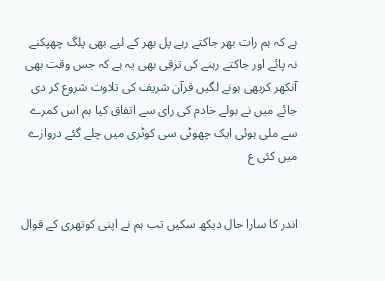ہے کہ ہم رات بھر جاکتے رہے پل بھر کے لیے بھی پلگ چھپکنے نہ پائے اور جاکتے رہنے کی ترقی بھی یہ ہے کہ جس وقت بھی آنکھر کربھی ہونے لگیں قرآن شریف کی تلاوت شروع کر دی جائے میں نے بولے خادم کی رای سے اتفاق کیا ہم اس کمرے سے ملی ہوئی ایک چھوٹی سی کوٹری میں چلے گئے دروازے میں کئی ع


اندر کا سارا حال دیکھ سکیں تب ہم نے اپنی کوتھری کے قوال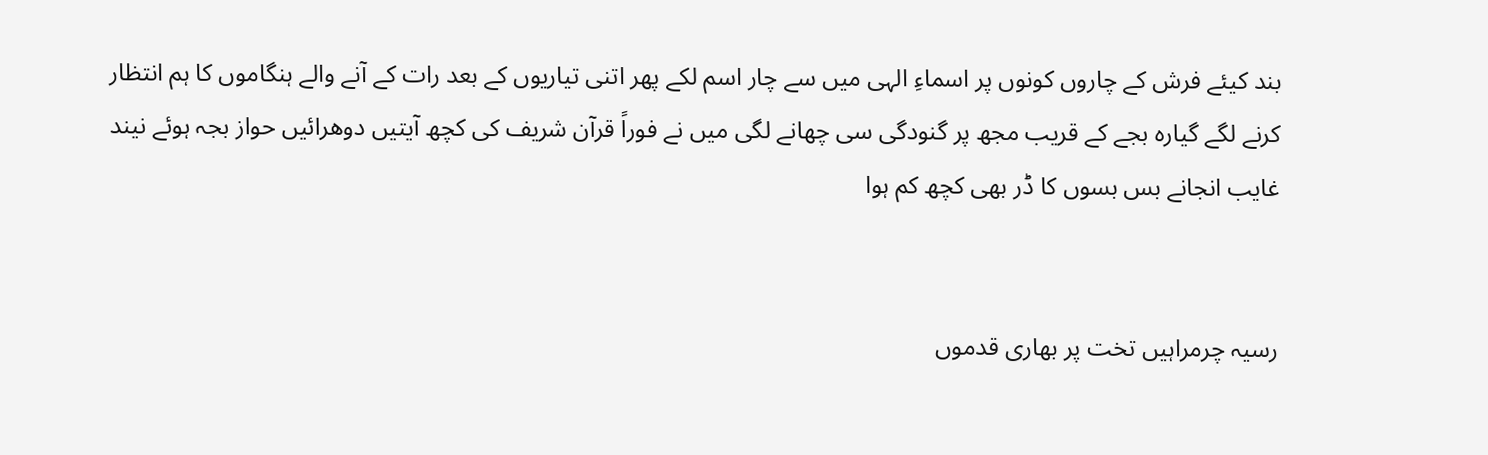بند کیئے فرش کے چاروں کونوں پر اسماءِ الہی میں سے چار اسم لکے پھر اتنی تیاریوں کے بعد رات کے آنے والے ہنگاموں کا ہم انتظار کرنے لگے گیارہ بجے کے قریب مجھ پر گنودگی سی چھانے لگی میں نے فوراً قرآن شریف کی کچھ آیتیں دوھرائیں حواز بجہ ہوئے نیند غایب انجانے بس بسوں کا ڈر بھی کچھ کم ہوا


رسیہ چرمراہیں تخت پر بھاری قدموں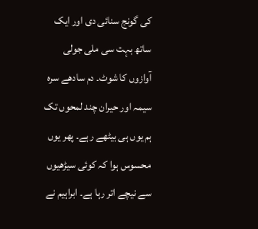کی گونج سنائی دی اور ایک ساتھ بہت سی ملی جولی آوازوں کا شوٹ۔ دم سادھے سرہ سیمہ اور حیران چند لمحوں تک ہم یوں ہی بیٹھے رہے۔ پھر یوں محسوس ہوا کہ کوئی سیڑھیوں سے نیچے اتر رہا ہے۔ ابراہیم نے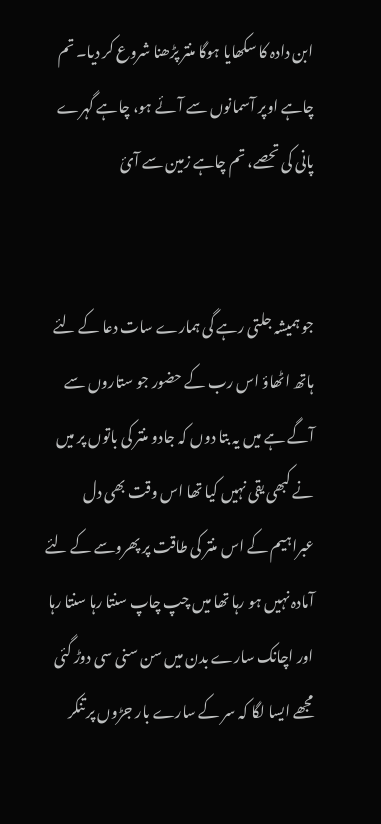ابن دادہ کا سکھایا ہوگا منتر پڑھنا شروع کر دیا۔ تم چاہے اوپر آسمانوں سے آئے ہو، چاہے گہرے پانی کی تحصے، تم چاہے زمین سے آئ


جو ہمیشہ جلتی رہے گی ہمارے سات دعا کے لئے ہاتھ اٹھاؤ اس رب کے حضور جو ستاروں سے آگے ہے میں یہ بتا دوں کہ جادو منتر کی باتوں پر میں نے کبھی یقی نہیں کیا تھا اس وقت بھی دل عبراہیم کے اس منتر کی طاقت پر پھروسے کے لئے آمادہ نہیں ہو رہا تھا میں چپ چاپ سنتا رہا سنتا رہا اور اچانک سارے بدن میں سن سنی سی دوڑ گئی مجھے ایسا لگا کہ سر کے سارے بار جڑوں پر تنکر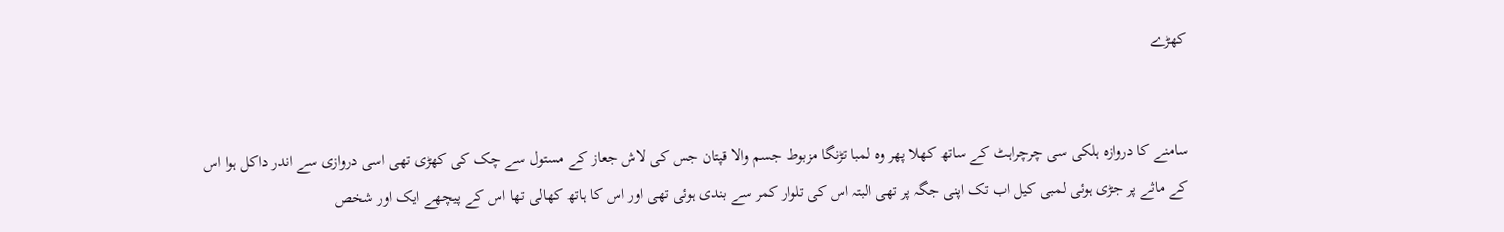کھڑے


سامنے کا دروازہ ہلکی سی چرچراہٹ کے ساتھ کھلا پھر وہ لمبا تڑنگا مزبوط جسم والا قپتان جس کی لاش جعاز کے مستول سے چک کی کھڑی تھی اسی دروازی سے اندر داکل ہوا اس کے ماثے پر جڑی ہوئی لمبی کیل اب تک اپنی جگہ پر تھی البتہ اس کی تلوار کمر سے بندی ہوئی تھی اور اس کا ہاتھ کھالی تھا اس کے پیچھے ایک اور شخص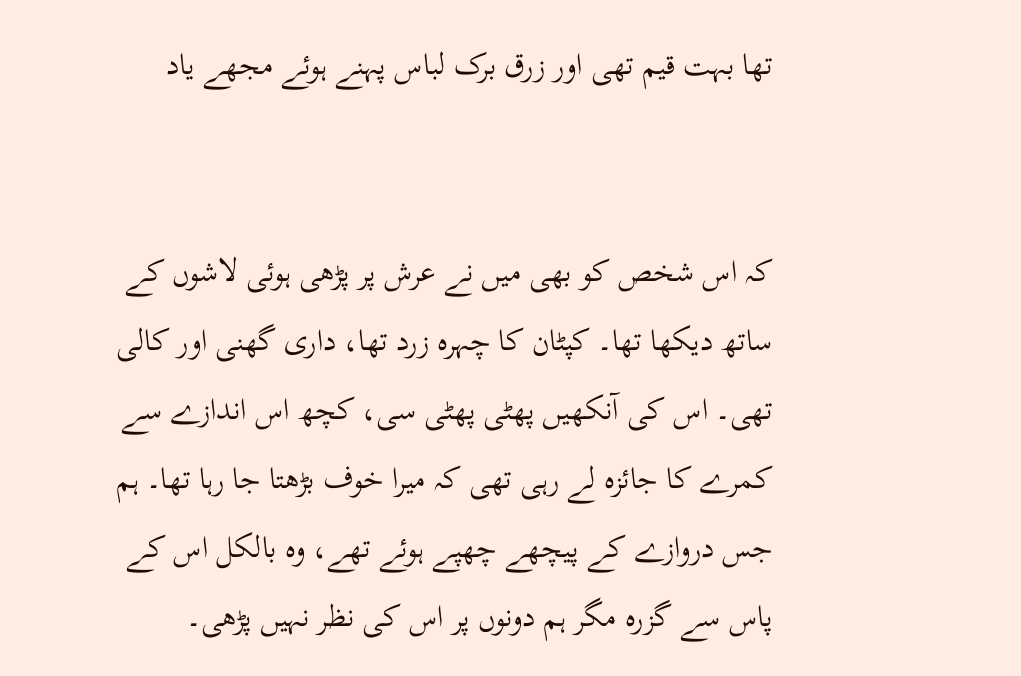تھا بہت قیم تھی اور زرق برک لباس پہنے ہوئے مجھے یاد


کہ اس شخص کو بھی میں نے عرش پر پڑھی ہوئی لاشوں کے ساتھ دیکھا تھا۔ کپٹان کا چہرہ زرد تھا، داری گھنی اور کالی تھی۔ اس کی آنکھیں پھٹی پھٹی سی، کچھ اس اندازے سے کمرے کا جائزہ لے رہی تھی کہ میرا خوف بڑھتا جا رہا تھا۔ ہم جس دروازے کے پیچھے چھپے ہوئے تھے، وہ بالکل اس کے پاس سے گزرہ مگر ہم دونوں پر اس کی نظر نہیں پڑھی۔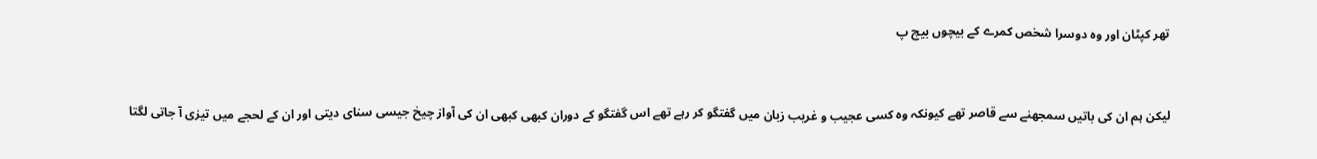تھر کپٹان اور وہ دوسرا شخص کمرے کے بیچوں بیچ پ


لیکن ہم ان کی باتیں سمجھنے سے قاصر تھے کیونکہ وہ کسی عجیب و غریب زبان میں گفتگو کر رہے تھے اس گفتگو کے دوران کبھی کبھی ان کی آواز چیخ جیسی سنای دیتی اور ان کے لحجے میں تیزی آ جاتی لگتا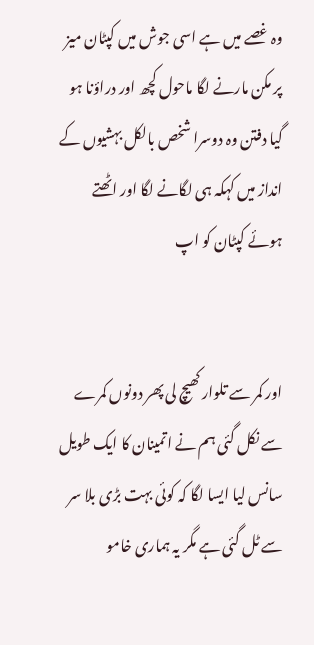وہ غصے میں ہے اسی جوش میں کپٹان میز پر مکن مارنے لگا ماحول کچھ اور دراؤنا ہو گیا دفتن وہ دوسرا شخص بالکل بہشیوں کے انداز میں کہکہ ہی لگانے لگا اور اٹھتے ہوئے کپٹان کو اپ


اور کمر سے تلوار کھیچ لی پھر دونوں کمرے سے نکل گئی ہم نے اتمینان کا ایک طویل سانس لیا ایسا لگا کہ کوئی بہت بڑی بلا سر سے ٹل گئی ہے مگر یہ ہماری خامو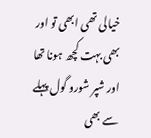خیالی تھی ابھی تو اور بھی بہت کچھ ہونا تھا اور شپر شورو گول پہلے سے بھی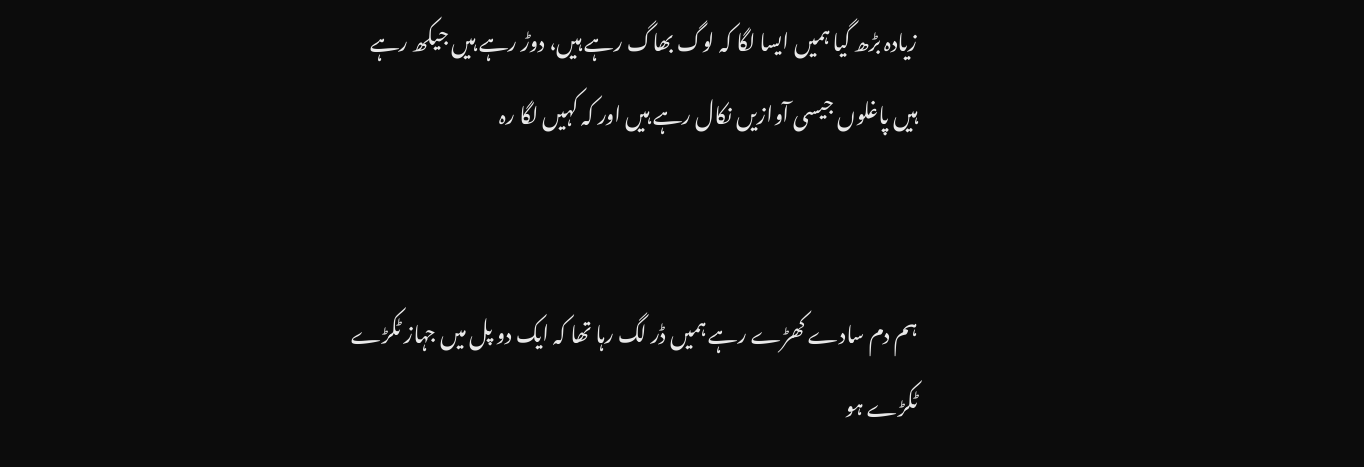زیادہ بڑھ گیا ہمیں ایسا لگا کہ لوگ بھاگ رہے ہیں، دوڑ رہے ہیں جیکھ رہے ہیں پاغلوں جیسی آوازیں نکال رہے ہیں اور کہ کہیں لگا رہ


ہم دم سادے کھڑے رہے ہمیں ڈر لگ رہا تھا کہ ایک دو پل میں جہاز ٹکڑے ٹکڑے ہو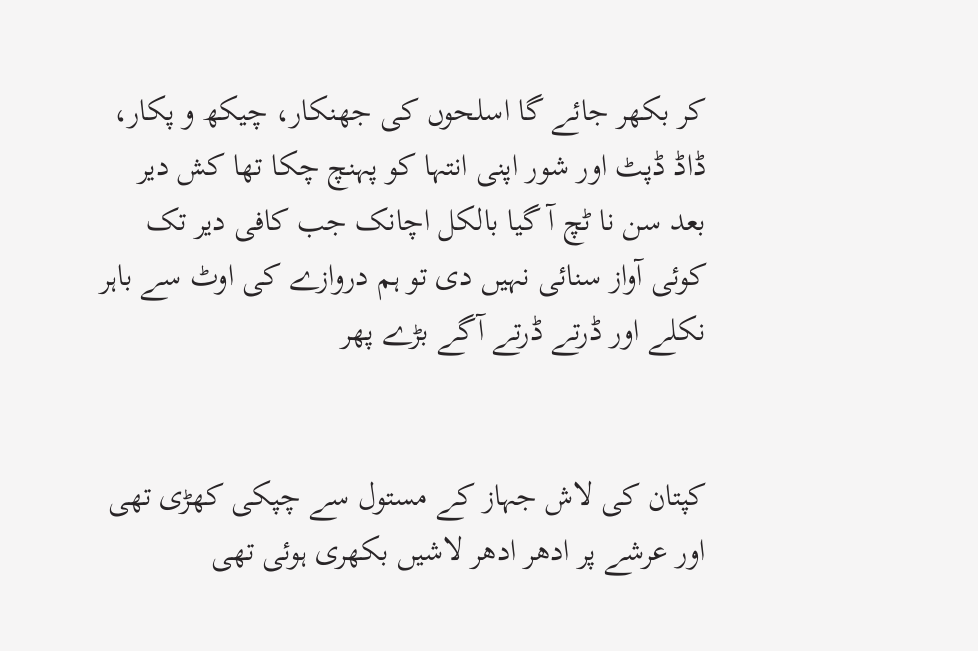کر بکھر جائے گا اسلحوں کی جھنکار، چیکھ و پکار، ڈاڈ ڈپٹ اور شور اپنی انتہا کو پہنچ چکا تھا کش دیر بعد سن نا ٹچ آ گیا بالکل اچانک جب کافی دیر تک کوئی آواز سنائی نہیں دی تو ہم دروازے کی اوٹ سے باہر نکلے اور ڈرتے ڈرتے آگے بڑے پھر


کپتان کی لاش جہاز کے مستول سے چپکی کھڑی تھی اور عرشے پر ادھر ادھر لاشیں بکھری ہوئی تھی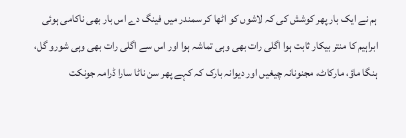ہم نے ایک بار پھر کوشش کی کہ لاشوں کو اٹھا کر سمندر میں فینگ دے اس بار بھی ناکامی ہوئی ابراہیم کا منتر بیکار ثابت ہوا اگلی رات بھی وہی تماشہ ہوا اور اس سے اگلی رات بھی وہی شورو گل، ہنگا ماؤ، مارکاٹ، مجنونانہ چیغیں اور دیوانہ بارک کہ کہے پھر سن ناٹا سارا ڈرامہ جونکت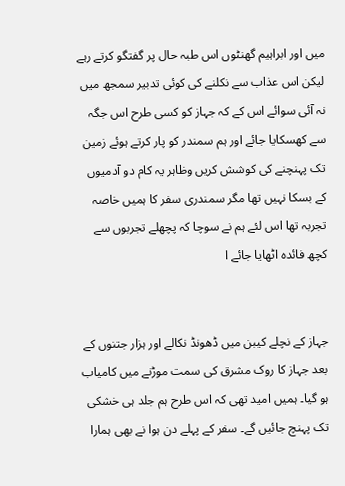میں اور ابراہیم گھنٹوں اس طبہ حال پر گفتگو کرتے رہے لیکن اس عذاب سے نکلنے کی کوئی تدبیر سمجھ میں نہ آئی سوائے اس کے کہ جہاز کو کسی طرح اس جگہ سے کھسکایا جائے اور ہم سمندر کو پار کرتے ہوئے زمین تک پہنچنے کی کوشش کریں وظاہر یہ کام دو آدمیوں کے بسکا نہیں تھا مگر سمندری سفر کا ہمیں خاصہ تجربہ تھا اس لئے ہم نے سوچا کہ پچھلے تجربوں سے کچھ فائدہ اٹھایا جائے ا


جہاز کے نچلے کیبن میں ڈھونڈ نکالے اور ہزار جتنوں کے بعد جہاز کا روک مشرق کی سمت موڑنے میں کامیاب ہو گیا۔ ہمیں امید تھی کہ اس طرح ہم جلد ہی خشکی تک پہنچ جائیں گے۔ سفر کے پہلے دن ہوا نے بھی ہمارا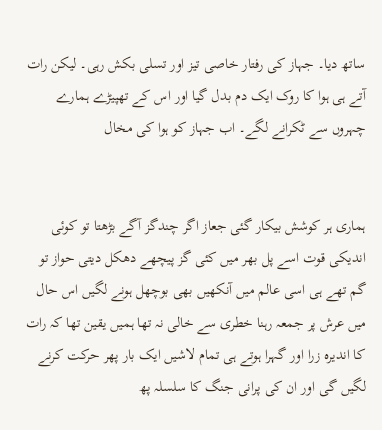ساتھ دیا۔ جہاز کی رفتار خاصی تیز اور تسلی بکش رہی۔ لیکن رات آتے ہی ہوا کا روک ایک دم بدل گیا اور اس کے تھپیڑے ہمارے چہروں سے ٹکرانے لگے۔ اب جہاز کو ہوا کی مخال


ہماری ہر کوشش بیکار گئی جعاز اگر چندگز آگے بڑھتا تو کوئی اندیکی قوت اسے پل بھر میں کئی گز پیچھے دھکل دیتی حواز تو گم تھے ہی اسی عالم میں آنکھیں بھی بوچھل ہونے لگیں اس حال میں عرش پر جمعہ رہنا خطری سے خالی نہ تھا ہمیں یقین تھا کہ رات کا اندیرہ زرا اور گہرا ہوتے ہی تمام لاشیں ایک بار پھر حرکت کرنے لگیں گی اور ان کی پرانی جنگ کا سلسلہ پھ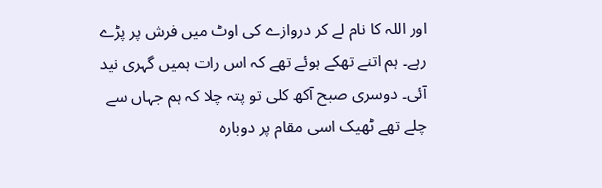اور اللہ کا نام لے کر دروازے کی اوٹ میں فرش پر پڑے رہے۔ ہم اتنے تھکے ہوئے تھے کہ اس رات ہمیں گہری نید آئی۔ دوسری صبح آکھ کلی تو پتہ چلا کہ ہم جہاں سے چلے تھے ٹھیک اسی مقام پر دوبارہ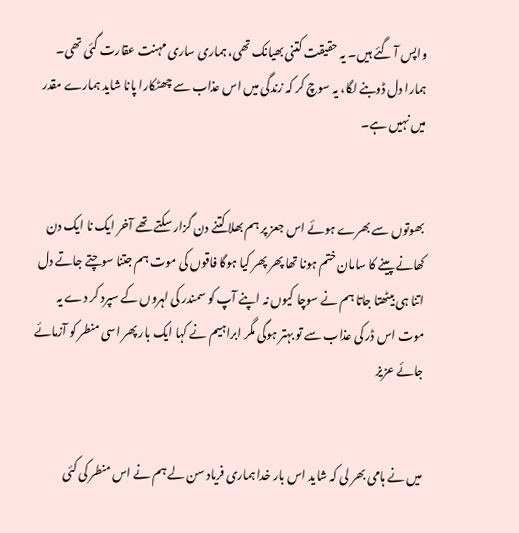واپس آ گئے ہیں۔ یہ حقیقت کتنی بھیانک تھی، ہماری ساری مہنت عقارت گئی تھی۔ ہمارا دل ڈوبنے لگا، یہ سوچ کر کہ زندگی میں اس عذاب سے چھٹکارا پانا شاید ہمارے مقدر میں نہیں ہے۔


بھوتوں سے بھرے ہوئے اس جعز پر ہم بھلا کتنے دن گزار سکتے تھے آخر ایک نا ایک دن کھانے پینے کا سامان ختم ہونا تھا پھر پھر کیا ہوگا فاقوں کی موت ہم جتنا سوچتے جاتے دل اتنا ہی بیٹھتا جاتا ہم نے سوچا کیوں نہ اپنے آپ کو سمندر کی لہروں کے سپرد کر دے یہ موت اس ڈر کی عذاب سے تو بہتر ہوگی مگر ابراہیم نے کہا ایک بار پھر اسی منطر کو آزمائے جائے عزیز


میں نے ہامی بھر لی کہ شاید اس بار خدا ہماری فریاد سن لے ہم نے اس منطر کی کئی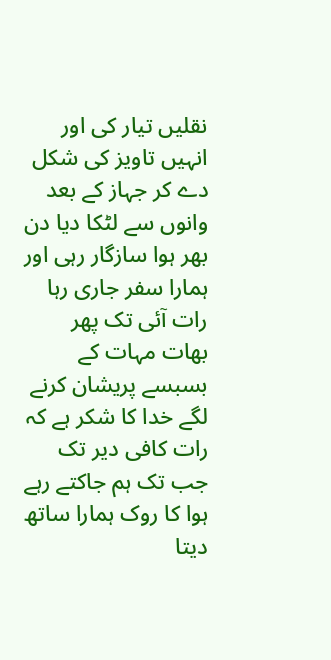نقلیں تیار کی اور انہیں تاویز کی شکل دے کر جہاز کے بعد وانوں سے لٹکا دیا دن بھر ہوا سازگار رہی اور ہمارا سفر جاری رہا رات آئی تک پھر بھات مہات کے بسبسے پریشان کرنے لگے خدا کا شکر ہے کہ رات کافی دیر تک جب تک ہم جاکتے رہے ہوا کا روک ہمارا ساتھ دیتا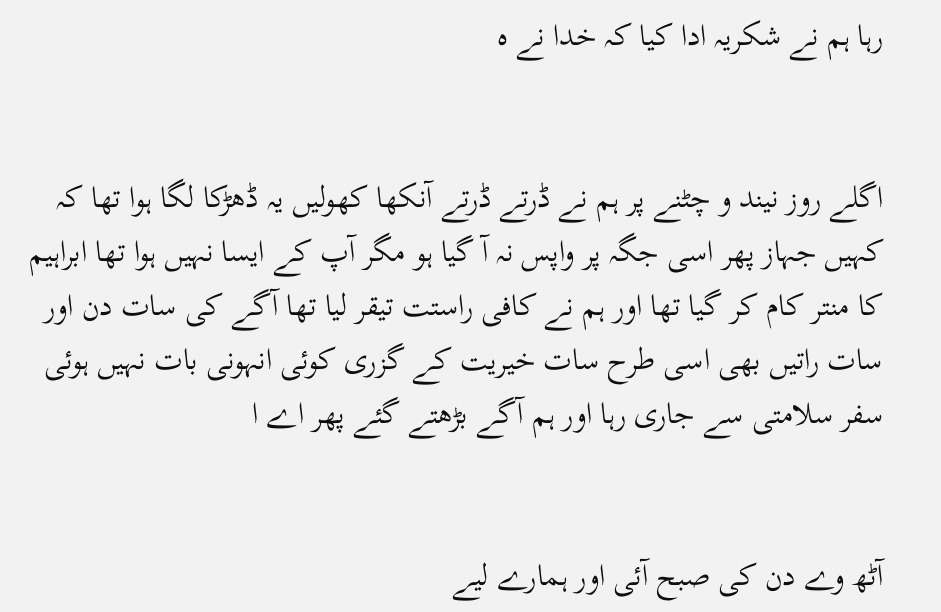رہا ہم نے شکریہ ادا کیا کہ خدا نے ہ


اگلے روز نیند و چٹنے پر ہم نے ڈرتے ڈرتے آنکھا کھولیں یہ ڈھڑکا لگا ہوا تھا کہ کہیں جہاز پھر اسی جگہ پر واپس نہ آ گیا ہو مگر آپ کے ایسا نہیں ہوا تھا ابراہیم کا منتر کام کر گیا تھا اور ہم نے کافی راستت تیقر لیا تھا آگے کی سات دن اور سات راتیں بھی اسی طرح سات خیریت کے گزری کوئی انہونی بات نہیں ہوئی سفر سلامتی سے جاری رہا اور ہم آگے بڑھتے گئے پھر اے ا


آٹھ وے دن کی صبح آئی اور ہمارے لیے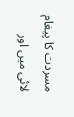مسردت کا پیغام لائی میں اور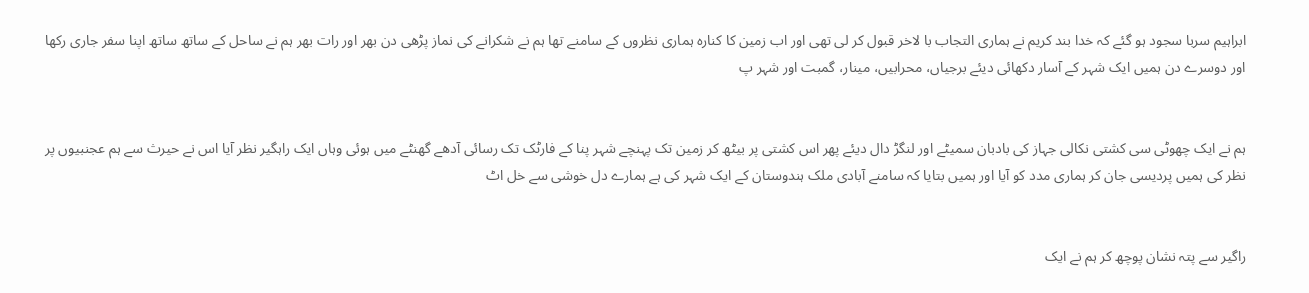ابراہیم سربا سجود ہو گئے کہ خدا بند کریم نے ہماری التجاب با لاخر قبول کر لی تھی اور اب زمین کا کنارہ ہماری نظروں کے سامنے تھا ہم نے شکرانے کی نماز پڑھی دن بھر اور رات بھر ہم نے ساحل کے ساتھ ساتھ اپنا سفر جاری رکھا اور دوسرے دن ہمیں ایک شہر کے آسار دکھائی دیئے برجیاں، محرابیں، مینار، گمبت اور شہر پ


ہم نے ایک چھوٹی سی کشتی نکالی جہاز کی بادبان سمیٹے اور لنگڑ دال دیئے پھر اس کشتی پر بیٹھ کر زمین تک پہنچے شہر پنا کے فارٹک تک رسائی آدھے گھنٹے میں ہوئی وہاں ایک راہگیر نظر آیا اس نے حیرث سے ہم عجنبیوں پر نظر کی ہمیں پردیسی جان کر ہماری مدد کو آیا اور ہمیں بتایا کہ سامنے آبادی ملک ہندوستان کے ایک شہر کی ہے ہمارے دل خوشی سے خل اٹ


راگیر سے پتہ نشان پوچھ کر ہم نے ایک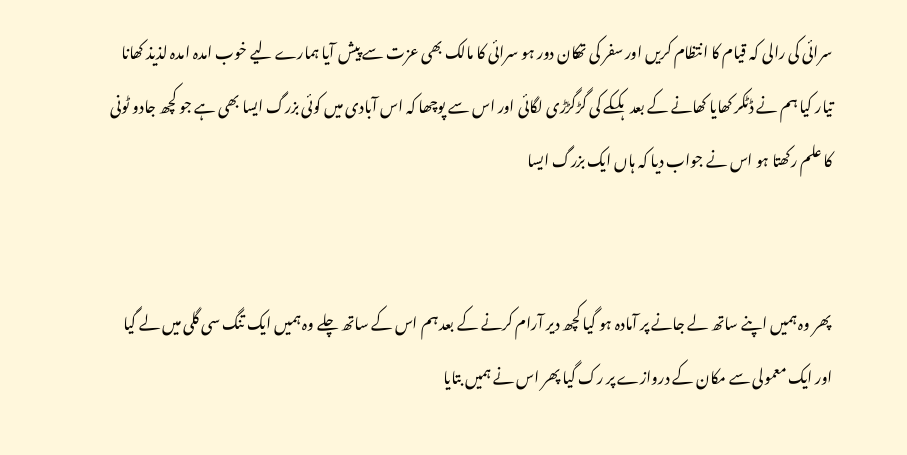سرائی کی رالی کہ قیام کا انتظام کریں اور سفر کی تھکان دور ہو سرائی کا مالک بھی عزت سے پیش آیا ہمارے لیے خوب امدہ امدہ لذیذ کھانا تیار کیا ہم نے ڈٹکر کھایا کھانے کے بعد ہککے کی گڑگڑڑی لگائی اور اس سے پوچھا کہ اس آبادی میں کوئی بزرگ ایسا بھی ہے جو کچھ جادو ٹونی کا علم رکھتا ہو اس نے جواب دیا کہ ہاں ایک بزرگ ایسا


پھر وہ ہمیں اپنے ساتھ لے جانے پر آمادہ ہو گیا کچھ دیر آرام کرنے کے بعد ہم اس کے ساتھ چلے وہ ہمیں ایک تنگ سی گلی میں لے گیا اور ایک معمولی سے مکان کے دروازے پر رک گیا پھر اس نے ہمیں بتایا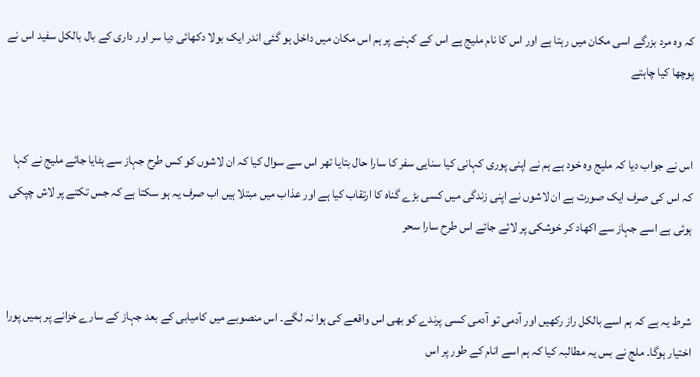کہ وہ مرد بزرگے اسی مکان میں رہتا ہے اور اس کا نام ملیج ہے اس کے کہنے پر ہم اس مکان میں داخل ہو گئی اندر ایک بولا دکھائی دیا سر اور داری کے بال بالکل سفید اس نے پوچھا کیا چاہتے


اس نے جواب دیا کہ ملیج وہ خود ہے ہم نے اپنی پوری کہانی کیا سنایی سفر کا سارا حال بتایا تھر اس سے سوال کیا کہ ان لاشوں کو کس طرح جہاز سے ہٹایا جائے ملیج نے کہا کہ اس کی صرف ایک صورت ہے ان لاشوں نے اپنی زندگی میں کسی بڑے گناہ کا ارتقاب کیا ہے اور عذاب میں مبتلا ہیں اب صرف یہ ہو سکتا ہے کہ جس تکتے پر لاش چپکی ہوئی ہے اسے جہاز سے اکھاد کر خوشکی پر لائے جائے اس طرح سارا سحر


شرط یہ ہے کہ ہم اسے بالکل راز رکھیں اور آدمی تو آدمی کسی پرندے کو بھی اس واقعے کی ہوا نہ لگے۔ اس منصوبے میں کامیابی کے بعد جہاز کے سارے خزانے پر ہمیں پورا اختیار ہوگا۔ ملج نے بس یہ مطالبہ کیا کہ ہم اسے انام کے طور پر اس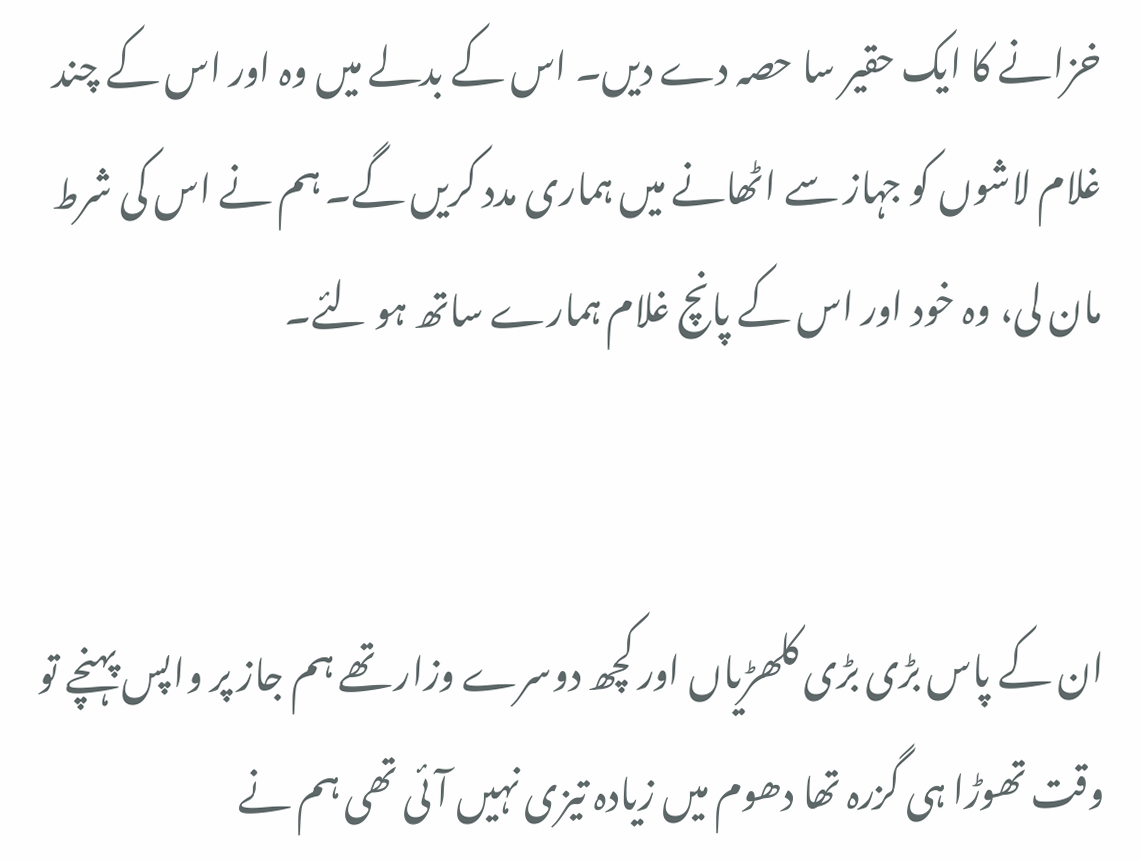خزانے کا ایک حقیر سا حصہ دے دیں۔ اس کے بدلے میں وہ اور اس کے چند غلام لاشوں کو جہاز سے اٹھانے میں ہماری مدد کریں گے۔ ہم نے اس کی شرط مان لی، وہ خود اور اس کے پانچ غلام ہمارے ساتھ ہو لئے۔


ان کے پاس بڑی بڑی کلھڑیاں اور کچھ دوسرے وزار تھے ہم جاز پر واپس پہنچے تو وقت تھوڑا ہی گزرہ تھا دھوم میں زیادہ تیزی نہیں آئی تھی ہم نے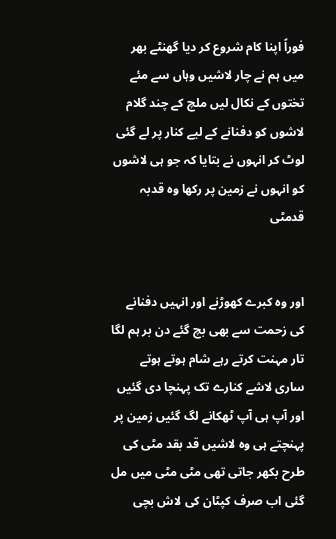فوراً اپنا کام شروع کر دیا گھنٹے بھر میں ہم نے چار لاشیں وہاں سے مئے تختوں کے نکال لیں ملچ کے چند گلام لاشوں کو دفنانے کے لیے کنار پر لے گئی لوٹ کر انہوں نے بتایا کہ جو ہی لاشوں کو انہوں نے زمین پر رکھا وہ قدبہ قدمٹی


اور وہ کبرے کھوڑنے اور انہیں دفنانے کی زحمت سے بھی بچ گئے دن بر ہم لگا تار مہنت کرتے رہے شام ہوتے ہوتے ساری لاشے کنارے تک پہنچا دی گئیں اور آپ ہی آپ ٹھکانے لگ گئیں زمین پر پہنچتے ہی وہ لاشیں قد بقد مٹی کی طرح بکھر جاتی تھی مٹی مٹی میں مل گئی اب صرف کپٹان کی لاش بچی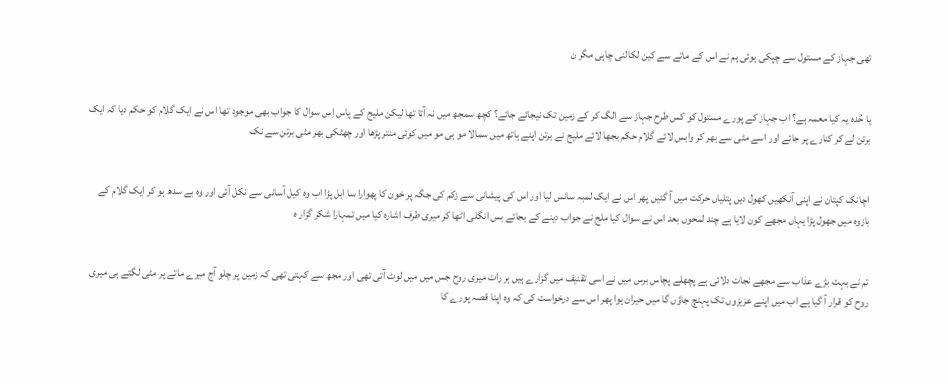تھی جہاز کے مستول سے چپکی ہوئی ہم نے اس کے ماتے سے کین لکالنی چاہی مگر ن


یا حُدہ یہ کیا معمہ ہے؟ اب جہاز کے پورے مستول کو کس طرح جہاز سے الگ کر کے زمین تک نیجائے جائے؟ کچھ سمجھ میں نہ آتا تھا لیکن ملیج کے پاس اِس سوال کا جواب بھی موجود تھا اس نے ایک گلام کو حکم دیا کہ ایک برتن لے کر کنارے پر جائے اور اسے مٹی سے بھر کر وابس لائے گلام حکم بجھا لائے ملیج نے برتن اپنے ہاتھ میں سمالا مو ہی مو میں کوئی منتر پڑھا اور چھٹکی بھر مٹی برتن سے نک


اچانک کپتان نے اپنی آنکھیں کھول دیں پتلیاں حرکت میں آ گئیں پھر اس نے ایک لمبہ سانس لیا اور اس کی پیشانی سے زکم کی جگہ پر خون کا پھوارا سا ابل پڑا اب وہ کیل آسانی سے نکل آئی اور وہ بے سدھ ہو کر ایک گلام کے بازوہ میں جھول پڑا یہاں مجھے کون لایا ہے چند لمحوں بعد اس نے سوال کیا ملج نے جواب دینے کے بجائے بس انگلی اٹھا کر میری طرف اشارہ کیا میں تمہارا شکر گزار ہ


تم نے بہت بڑے عذاب سے مجھے نجات دلائی ہے پچھلے پچاس برس میں نے اسی تقنیف میں گزارے ہیں ہر رات میری روح جس میں میں لوٹ آتی تھی اور مجھ سے کہتی تھی کہ زمین پر چلو آج میرے ماتے پر مٹی لگتے ہی میری روح کو قرار آ گیا ہے اب میں اپنے عزیزوں تک پہنچ جاؤں گا میں حیران ہوا پھر اس سے درخواست کی کہ وہ اپنا قصہ پورے کا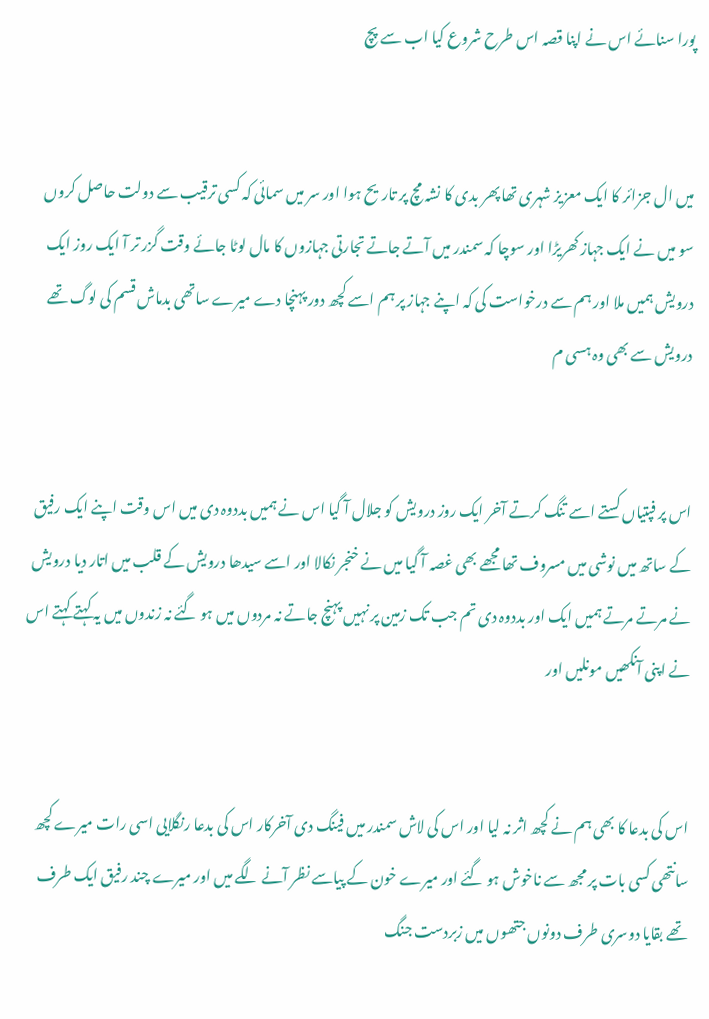پورا سنائے اس نے اپنا قصہ اس طرح شروع کیا اب سے پچ


میں ال جزائر کا ایک معزیز شہری تھا پھر بدی کا نشہ مچ پر تاریح ہوا اور سر میں سمائی کہ کسی ترقیب سے دولت حاصل کروں سو میں نے ایک جہاز کھریڑا اور سوچا کہ سمندر میں آتے جاتے تجارتی جہازوں کا مال لوٹا جائے وقت گزر تر آ ایک روز ایک درویش ہمیں ملا اور ہم سے درخواست کی کہ اپنے جہاز پر ہم اسے کچھ دور پہنچا دے میرے ساتھی بدماش قسم کی لوگ تھے درویش سے بھی وہ ہسی م


اس پر فپتیاں کستے اسے تنگ کرتے آخر ایک روز درویش کو جلال آ گیا اس نے ہمیں بددوہ دی میں اس وقت اپنے ایک رفیق کے ساتھ میں نوشی میں مسروف تھا مجھے بھی غصہ آ گیا میں نے خنجر نکالا اور اسے سیدھا درویش کے قلب میں اتار دیا درویش نے مرتے مرتے ہمیں ایک اور بددوہ دی تم جب تک زمین پر نہیں پہنچ جاتے نہ مردوں میں ہو گئے نہ زندوں میں یہ کہتے کہتے اس نے اپنی آنکھیں مونلیں اور


اس کی بدعا کا بھی ہم نے کچھ اثر نہ لیا اور اس کی لاش سمندر میں فینگ دی آخرکار اس کی بدعا رنگلایی اسی رات میرے کچھ سانتھی کسی بات پر مجھ سے ناخوش ہو گئے اور میرے خون کے پیاسے نظر آنے لگے میں اور میرے چند رفیق ایک طرف تھے بقایا دوسری طرف دونوں جتھوں میں زبردست جنگ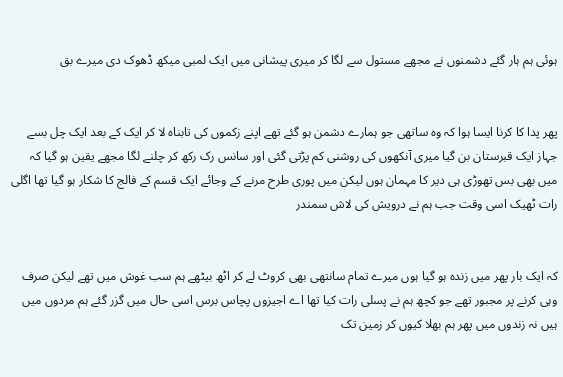ہوئی ہم ہار گئے دشمنوں نے مجھے مستول سے لگا کر میری پیشانی میں ایک لمبی میکھ ڈھوک دی میرے بق


پھر پدا کا کرنا ایسا ہوا کہ وہ ساتھی جو ہمارے دشمن ہو گئے تھے اپنے زکموں کی تابناہ لا کر ایک کے بعد ایک چل بسے جہاز ایک قبرستان بن گیا میری آنکھوں کی روشنی کم پڑتی گئی اور سانس رک رکھ کر چلنے لگا مجھے یقین ہو گیا کہ میں بھی بس تھوڑی ہی دیر کا مہمان ہوں لیکن میں پوری طرح مرنے کے وجائے ایک قسم کے فالج کا شکار ہو گیا تھا اگلی رات ٹھیک اسی وقت جب ہم نے درویش کی لاش سمندر


کہ ایک بار پھر میں زندہ ہو گیا ہوں میرے تمام سانتھی بھی کروٹ لے کر اٹھ بیٹھے ہم سب غوش میں تھے لیکن صرف وہی کرنے پر مجبور تھے جو کچھ ہم نے پسلی رات کیا تھا اے اجیزوں پچاس برس اسی حال میں گزر گئے ہم مردوں میں ہیں نہ زندوں میں پھر ہم بھلا کیوں کر زمین تک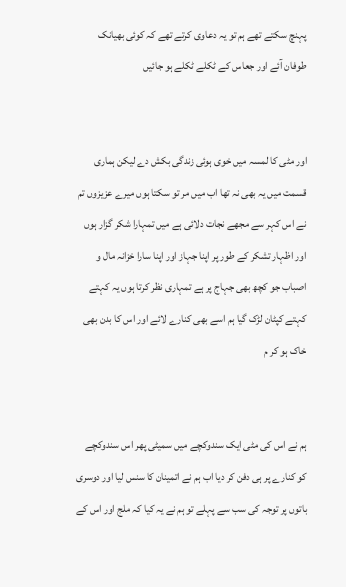پہنچ سکتے تھے ہم تو یہ دعاوی کرتے تھے کہ کوئی بھیانک طوفان آئے اور جعاس کے ٹکلے ٹکلے ہو جائیں


اور مٹی کا لمسہ میں خوی ہوئی زندگی بکش دے لیکن ہماری قسمت میں یہ بھی نہ تھا اب میں مر تو سکتا ہوں میرے عزیزوں تم نے اس کہر سے مجھے نجات دلائی ہے میں تمہارا شکر گزار ہوں اور اظہار تشکر کے طور پر اپنا جہاز اور اپنا سارا خزانہ مال و اصباب جو کچھ بھی جہاج پر ہے تمہاری نظر کرتا ہوں یہ کہتے کہتے کپٹان لڑک گیا ہم اسے بھی کنارے لائے اور اس کا بدن بھی خاک ہو کر م


ہم نے اس کی مٹی ایک سندوکچے میں سمیٹی پھر اس سندوکچے کو کنارے پر ہی دفن کر دیا اب ہم نے اتمینان کا سنس لیا اور دوسری باتوں پر توجہ کی سب سے پہلے تو ہم نے یہ کیا کہ ملج اور اس کے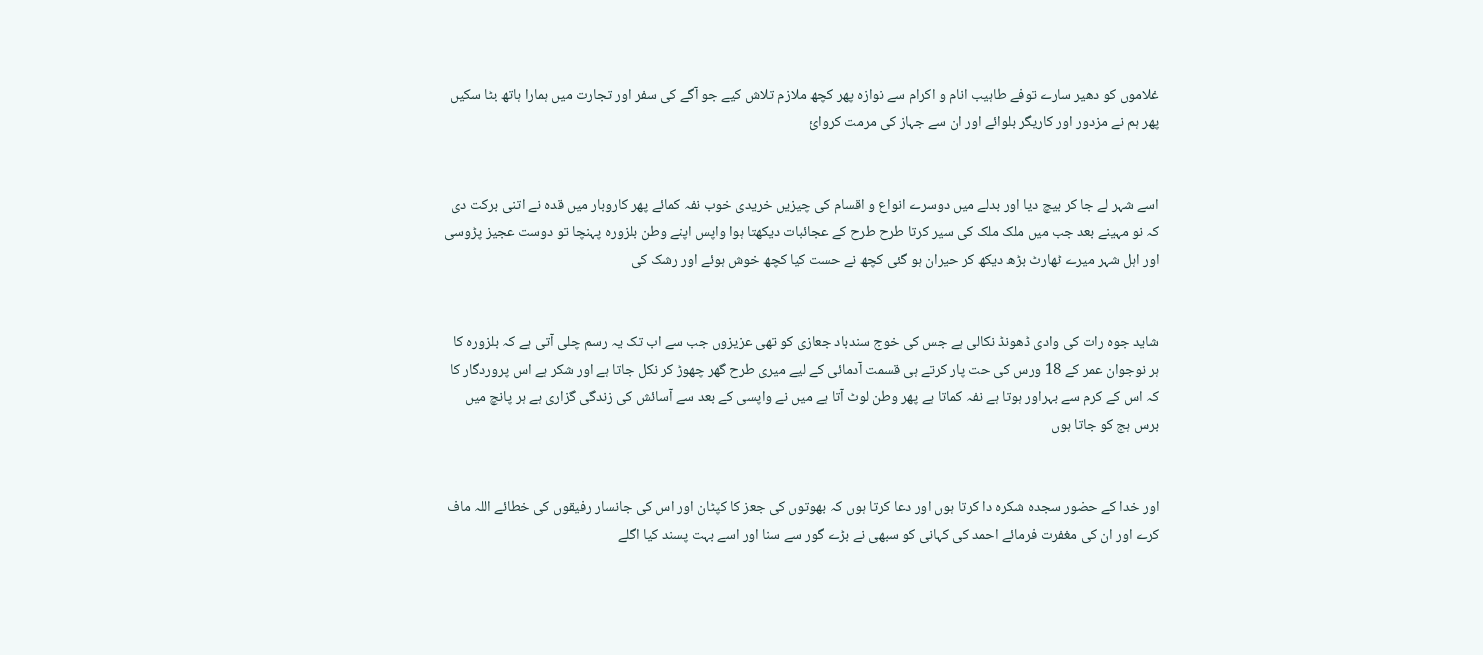غلاموں کو دھیر سارے توفے طاہیب انام و اکرام سے نوازہ پھر کچھ ملازم تلاش کیے جو آگے کی سفر اور تجارت میں ہمارا ہاتھ بٹا سکیں پھر ہم نے مزدور اور کاریگر بلوائے اور ان سے جہاز کی مرمت کروائ


اسے شہر لے جا کر بیچ دیا اور بدلے میں دوسرے انواع و اقسام کی چیزیں خریدی خوب نفہ کمائے پھر کاروبار میں قدہ نے اتنی برکت دی کہ نو مہینے بعد جب میں ملک ملک کی سیر کرتا طرح طرح کے عجائبات دیکھتا ہوا واپس اپنے وطن بلزورہ پہنچا تو دوست عجیز پڑوسی اور اہل شہر میرے ٹھارٹ بڑھ دیکھ کر حیران ہو گئی کچھ نے حست کیا کچھ خوش ہوئے اور رشک کی


شاید جوہ رات کی وادی ڈھونڈ نکالی ہے جس کی خوج سندباد جعازی کو تھی عزیزوں جب سے اب تک یہ رسم چلی آتی ہے کہ بلزورہ کا ہر نوجوان عمر کے 18 ورس کی حت پار کرتے ہی قسمت آدمائی کے لیے میری طرح گھر چھوڑ کر نکل جاتا ہے اور شکر ہے اس پروردگار کا کہ اس کے کرم سے بہراور ہوتا ہے نفہ کماتا ہے پھر وطن لوٹ آتا ہے میں نے واپسی کے بعد سے آسائش کی زندگی گزاری ہے ہر پانچ میں برس ہج کو جاتا ہوں


اور خدا کے حضور سجدہ شکرہ دا کرتا ہوں اور دعا کرتا ہوں کہ بھوتوں کی جعز کا کپٹان اور اس کی جانسار رفیقوں کی خطائے اللہ ماف کرے اور ان کی مغفرت فرمائے احمد کی کہانی کو سبھی نے بڑے گور سے سنا اور اسے بہت پسند کیا اگلے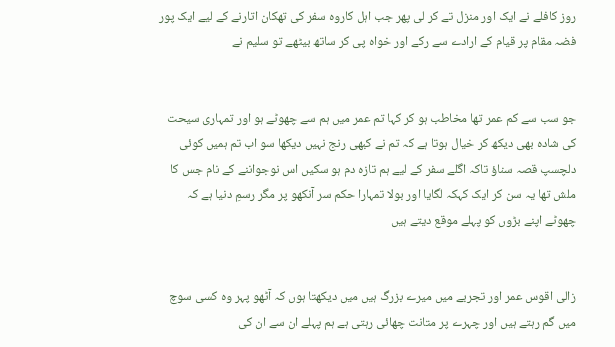روز کافلے نے ایک اور منزل تے کر لی پھر جب اہل کاروہ سفر کی تھکان اتارنے کے لیے ایک پور فضہ مقام پر قیام کے ارادے سے رکے اور خواہ پی کر ساتھ بیٹھے تو سلیم نے


جو سب سے کم عمر تھا مخاطب ہو کر کہا تم عمر میں ہم سے چھوٹے ہو اور تمہاری سیحت کی شادہ بھی دیکھ کر خیال ہوتا ہے کہ تم نے کبھی رنج نہیں دیکھا سو اب تم ہمیں کوئی دلچسپ قصہ سناؤ تاکہ اگلے سفر کے لیے ہم تازہ دم ہو سکیں اس نوجواننے کے نام جس کا ملش تھا یہ سن کر ایک کہکہ لگایا اور بولا تمہارا حکم سر آنکھو پر مگر رسمِ دنیا ہے کہ چھوٹے اپنے بڑوں کو پہلے موقع دیتے ہیں


زالی اقوس عمر اور تجربے میں میرے بزرگ ہیں میں دیکھتا ہوں کہ آٹھو پہر وہ کسی سوچ میں گم رہتے ہیں اور چہرے پر متانت چھائی رہتی ہے ہم پہلے ان سے ان کی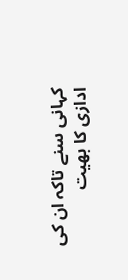کہانی سنے تاکہ ان کی ادازی کا بھیت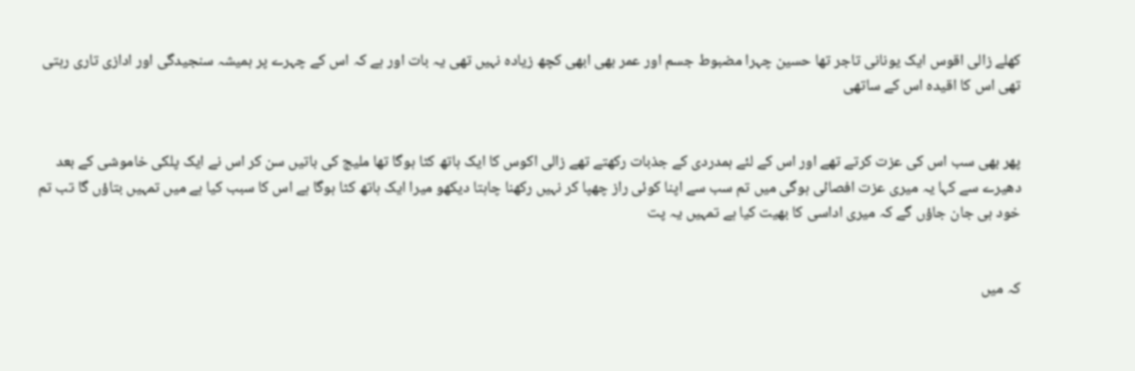کھلے زالی اقوس ایک یونانی تاجر تھا حسین چہرا مضبوط جسم اور عمر بھی ابھی کچھ زیادہ نہیں تھی یہ بات اور ہے کہ اس کے چہرے پر ہمیشہ سنجیدگی اور ادازی تاری رہتی تھی اس کا اقیدہ اس کے ساتھی


پھر بھی سب اس کی عزت کرتے تھے اور اس کے لئے ہمدردی کے جذبات رکھتے تھے زالی اکوس کا ایک ہاتھ کٹا ہوگا تھا ملیج کی باتیں سن کر اس نے ایک پلکی خاموشی کے بعد دھیرے سے کہا یہ میری عزت افصائی ہوگی میں تم سب سے اپنا کوئی راز چھپا کر نہیں رکھنا چاہتا دیکھو میرا ایک ہاتھ کٹا ہوگا ہے اس کا سبب کیا ہے میں تمہیں بتاؤں گا تب تم خود ہی جان جاؤں گے کہ میری اداسی کا بھیت کیا ہے تمہیں یہ پت


کہ میں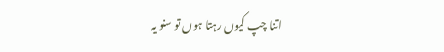اتنا چپ کیوں رہتا ہوں تو سنو یہ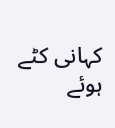کہانی کٹے ہوئے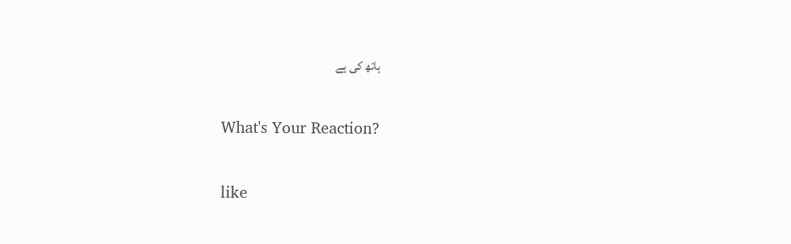ہاتھ کی ہے

What's Your Reaction?

like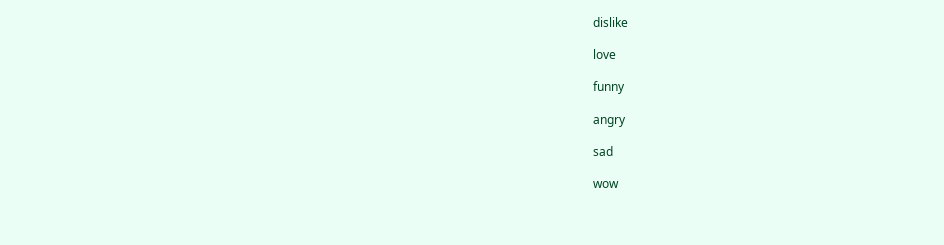dislike

love

funny

angry

sad

wow